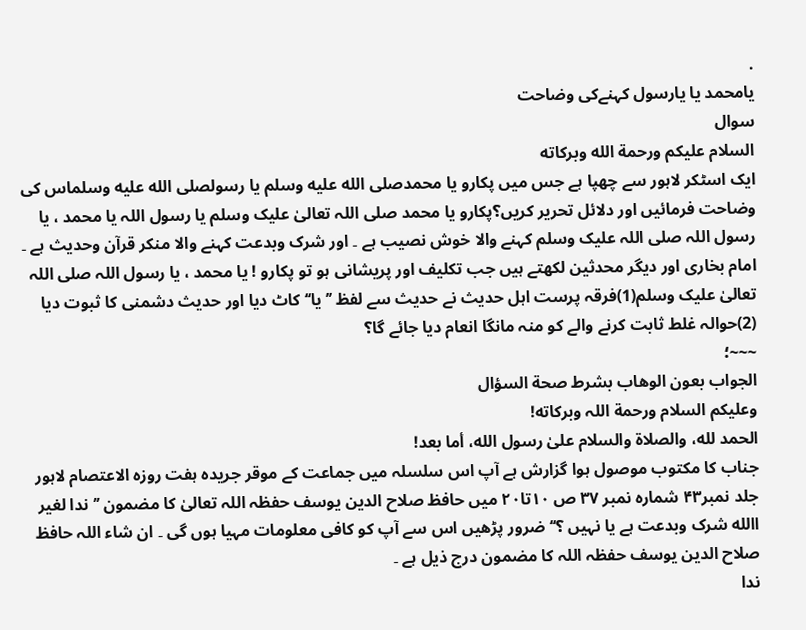.
یامحمد یا یارسول کہنےکی وضاحت
سوال
السلام عليكم ورحمة الله وبركاته
ایک اسٹکر لاہور سے چھپا ہے جس میں پکارو یا محمدصلى الله عليه وسلم یا رسولصلى الله عليه وسلماس کی وضاحت فرمائیں اور دلائل تحریر کریں؟پکارو یا محمد صلی اللہ تعالیٰ علیک وسلم یا رسول اللہ یا محمد ، یا رسول اللہ صلی اللہ علیک وسلم کہنے والا خوش نصیب ہے ۔ اور شرک وبدعت کہنے والا منکر قرآن وحدیث ہے ۔ امام بخاری اور دیگر محدثین لکھتے ہیں جب تکلیف اور پریشانی ہو تو پکارو ! یا محمد ، یا رسول اللہ صلی اللہ تعالیٰ علیک وسلم(1)فرقہ پرست اہل حدیث نے حدیث سے لفظ ’’یا‘‘ کاٹ دیا اور حدیث دشمنی کا ثبوت دیا (2)حوالہ غلط ثابت کرنے والے کو منہ مانگا انعام دیا جائے گا؟
~~~؛
الجواب بعون الوهاب بشرط صحة السؤال
وعلیکم السلام ورحمة اللہ وبرکاته!
الحمد لله، والصلاة والسلام علىٰ رسول الله، أما بعد!
جناب کا مکتوب موصول ہوا گزارش ہے آپ اس سلسلہ میں جماعت کے موقر جریدہ ہفت روزہ الاعتصام لاہور جلد نمبر۴۳ شمارہ نمبر ۳۷ ص ۱۰تا۲۰ میں حافظ صلاح الدین یوسف حفظہ اللہ تعالیٰ کا مضمون ’’ندا لغیر االله شرک وبدعت ہے یا نہیں ؟‘‘ ضرور پڑھیں اس سے آپ کو کافی معلومات مہیا ہوں گی ۔ ان شاء اللہ حافظ صلاح الدین یوسف حفظہ اللہ کا مضمون درج ذیل ہے ۔
ندا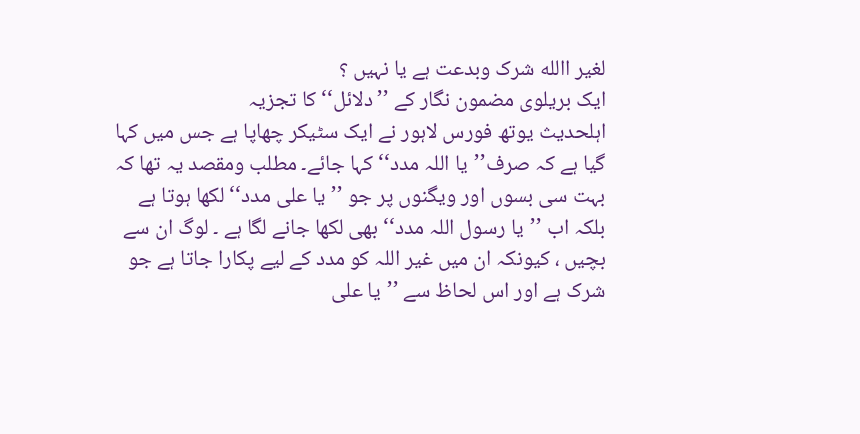لغیر االله شرک وبدعت ہے یا نہیں ؟
ایک بریلوی مضمون نگار کے ’’دلائل‘‘ کا تجزیہ
اہلحدیث یوتھ فورس لاہور نے ایک سٹیکر چھاپا ہے جس میں کہا گیا ہے کہ صرف’’یا اللہ مدد‘‘ کہا جائے۔ مطلب ومقصد یہ تھا کہ بہت سی بسوں اور ویگنوں پر جو ’’یا علی مدد‘‘ لکھا ہوتا ہے بلکہ اب ’’یا رسول اللہ مدد‘‘ بھی لکھا جانے لگا ہے ۔ لوگ ان سے بچیں ، کیونکہ ان میں غیر اللہ کو مدد کے لیے پکارا جاتا ہے جو شرک ہے اور اس لحاظ سے ’’یا علی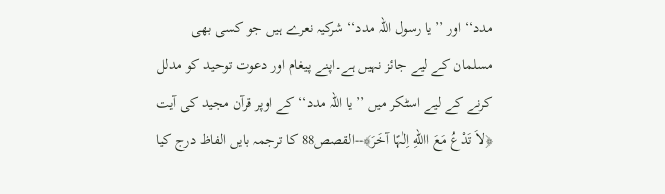مدد‘‘ اور ’’یا رسول اللہ مدد‘‘ شرکیہ نعرے ہیں جو کسی بھی مسلمان کے لیے جائز نہیں ہے۔اپنے پیغام اور دعوت توحید کو مدلل کرنے کے لیے اسٹکر میں ’’یا اللہ مدد‘‘ کے اوپر قرآن مجید کی آیت ﴿لاَ تَدْعُ مَعَ االلهِ اِلٰہًا آخَرَ﴾--القصص88 کا ترجمہ بایں الفاظ درج کیا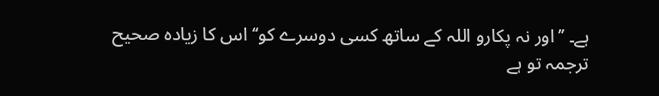ہے۔ ’’اور نہ پکارو اللہ کے ساتھ کسی دوسرے کو‘‘ اس کا زیادہ صحیح ترجمہ تو ہے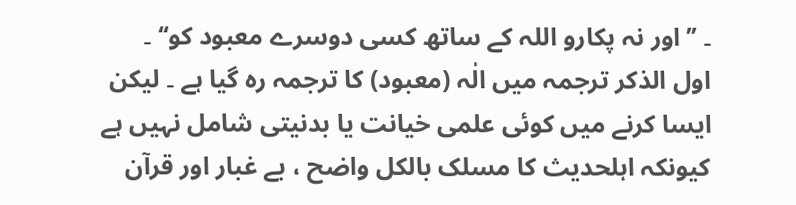۔ ’’اور نہ پکارو اللہ کے ساتھ کسی دوسرے معبود کو‘‘ ۔
اول الذکر ترجمہ میں الٰہ (معبود) کا ترجمہ رہ گیا ہے ۔ لیکن ایسا کرنے میں کوئی علمی خیانت یا بدنیتی شامل نہیں ہے کیونکہ اہلحدیث کا مسلک بالکل واضح ، بے غبار اور قرآن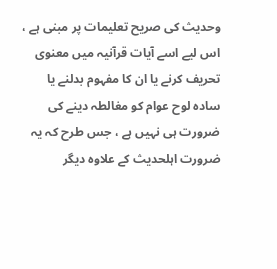وحدیث کی صریح تعلیمات پر مبنی ہے ، اس لیے اسے آیات قرآنیہ میں معنوی تحریف کرنے یا ان کا مفہوم بدلنے یا سادہ لوح عوام کو مغالطہ دینے کی ضرورت ہی نہیں ہے ، جس طرح کہ یہ ضرورت اہلحدیث کے علاوہ دیگر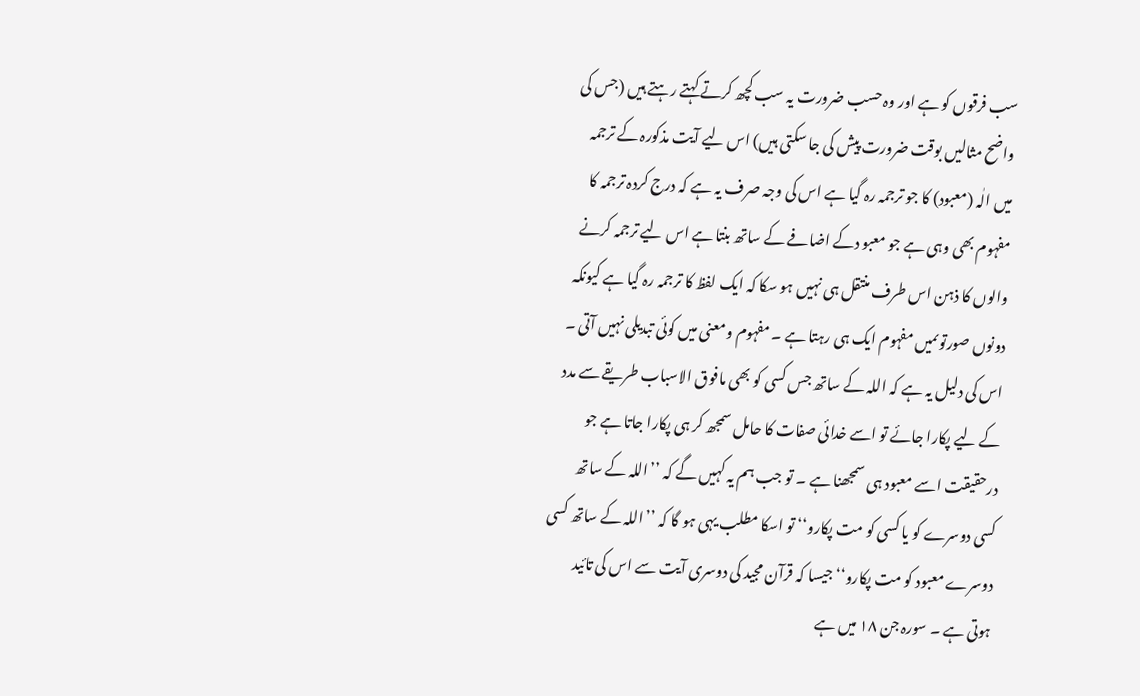سب فرقوں کو ہے اور وہ حسب ضرورت یہ سب کچھ کرتے کہتے رہتے ہیں (جس کی واضح مثالیں بوقت ضرورت پیش کی جا سکتی ہیں) اس لیے آیت مذکورہ کے ترجمہ میں الٰہ (معبود) کا جو ترجمہ رہ گیا ہے اس کی وجہ صرف یہ ہے کہ درج کردہ ترجمہ کا مفہوم بھی وہی ہے جو معبو دکے اضافے کے ساتھ بنتا ہے اس لیے ترجمہ کرنے والوں کا ذہن اس طرف منتقل ہی نہیں ہو سکا کہ ایک لفظ کا ترجمہ رہ گیا ہے کیونکہ دونوں صورتوںمیں مفہوم ایک ہی رہتا ہے ۔ مفہوم ومعنی میں کوئی تبدیلی نہیں آتی ۔ اس کی دلیل یہ ہے کہ اللہ کے ساتھ جس کسی کو بھی مافوق الاسباب طریقے سے مدد کے لیے پکارا جائے تو اسے خدائی صفات کا حامل سمجھ کر ہی پکارا جاتا ہے جو درحقیقت اسے معبود ہی سمجھنا ہے ۔ تو جب ہم یہ کہیں گے کہ ’’اللہ کے ساتھ کسی دوسرے کو یا کسی کو مت پکارو‘‘ تو اسکا مطلب یہی ہو گا کہ ’’اللہ کے ساتھ کسی دوسرے معبود کو مت پکارو‘‘ جیسا کہ قرآن مجید کی دوسری آیت سے اس کی تائید ہوتی ہے ۔ سورہ جن ۱۸ میں ہے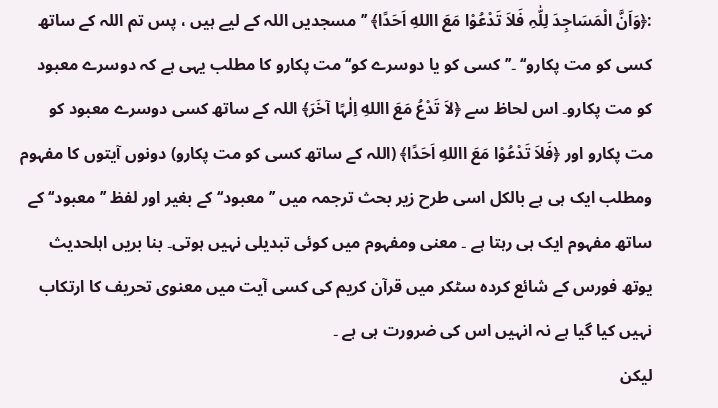:﴿وَاَنَّ الْمَسَاجِدَ لِلّٰہِ فَلاَ تَدْعُوْا مَعَ االلهِ اَحَدًا﴾ ’’مسجدیں اللہ کے لیے ہیں ، پس تم اللہ کے ساتھ کسی کو مت پکارو‘‘ ۔’’کسی کو یا دوسرے کو‘‘ مت پکارو کا مطلب یہی ہے کہ دوسرے معبود کو مت پکارو۔ اس لحاظ سے ﴿لاَ تَدْعُ مَعَ االلهِ اِلٰہًا آخَرَ﴾ اللہ کے ساتھ کسی دوسرے معبود کو مت پکارو اور ﴿فَلاَ تَدْعُوْا مَعَ االلهِ اَحَدًا﴾ (اللہ کے ساتھ کسی کو مت پکارو) دونوں آیتوں کا مفہوم ومطلب ایک ہی ہے بالکل اسی طرح زیر بحث ترجمہ میں ’’معبود‘‘ کے بغیر اور لفظ ’’معبود‘‘ کے ساتھ مفہوم ایک ہی رہتا ہے ۔ معنی ومفہوم میں کوئی تبدیلی نہیں ہوتی۔ بنا بریں اہلحدیث یوتھ فورس کے شائع کردہ سٹکر میں قرآن کریم کی کسی آیت میں معنوی تحریف کا ارتکاب نہیں کیا گیا ہے نہ انہیں اس کی ضرورت ہی ہے ۔
لیکن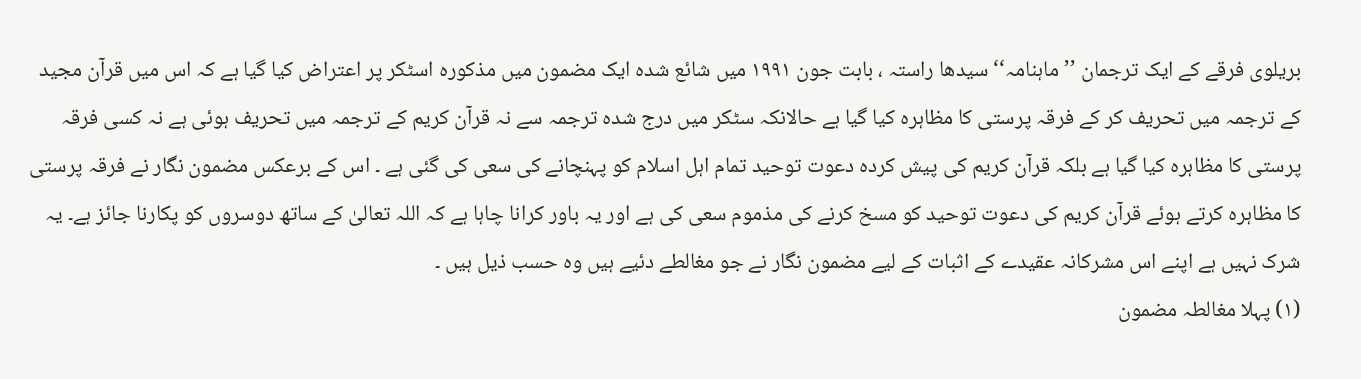بریلوی فرقے کے ایک ترجمان ’’ماہنامہ‘‘ سیدھا راستہ ، بابت جون ۱۹۹۱ میں شائع شدہ ایک مضمون میں مذکورہ اسٹکر پر اعتراض کیا گیا ہے کہ اس میں قرآن مجید کے ترجمہ میں تحریف کر کے فرقہ پرستی کا مظاہرہ کیا گیا ہے حالانکہ سٹکر میں درج شدہ ترجمہ سے نہ قرآن کریم کے ترجمہ میں تحریف ہوئی ہے نہ کسی فرقہ پرستی کا مظاہرہ کیا گیا ہے بلکہ قرآن کریم کی پیش کردہ دعوت توحید تمام اہل اسلام کو پہنچانے کی سعی کی گئی ہے ۔ اس کے برعکس مضمون نگار نے فرقہ پرستی کا مظاہرہ کرتے ہوئے قرآن کریم کی دعوت توحید کو مسخ کرنے کی مذموم سعی کی ہے اور یہ باور کرانا چاہا ہے کہ اللہ تعالیٰ کے ساتھ دوسروں کو پکارنا جائز ہے۔ یہ شرک نہیں ہے اپنے اس مشرکانہ عقیدے کے اثبات کے لیے مضمون نگار نے جو مغالطے دئیے ہیں وہ حسب ذیل ہیں ۔
(۱) پہلا مغالطہ مضمون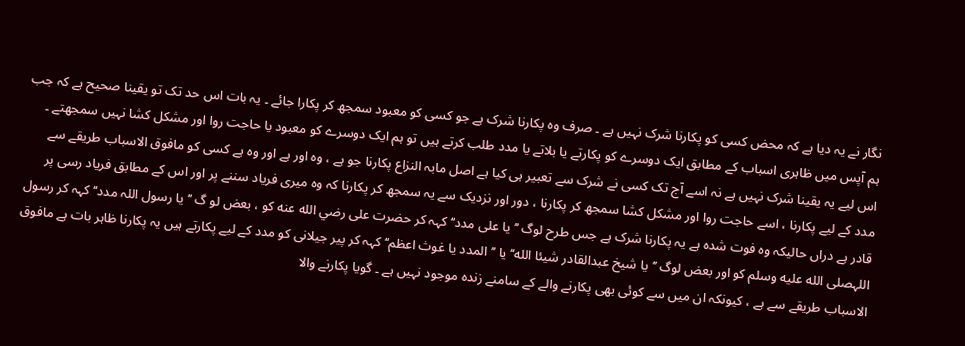نگار نے یہ دیا ہے کہ محض کسی کو پکارنا شرک نہیں ہے ۔ صرف وہ پکارنا شرک ہے جو کسی کو معبود سمجھ کر پکارا جائے ۔ یہ بات اس حد تک تو یقینا صحیح ہے کہ جب ہم آپس میں ظاہری اسباب کے مطابق ایک دوسرے کو پکارتے یا بلاتے یا مدد طلب کرتے ہیں تو ہم ایک دوسرے کو معبود یا حاجت روا اور مشکل کشا نہیں سمجھتے ۔ اس لیے یہ یقینا شرک نہیں ہے نہ اسے آج تک کسی نے شرک سے تعبیر ہی کیا ہے اصل مابہ النزاع پکارنا جو ہے ، وہ اور ہے اور وہ ہے کسی کو مافوق الاسباب طریقے سے مدد کے لیے پکارنا ، اسے حاجت روا اور مشکل کشا سمجھ کر پکارنا ، دور اور نزدیک سے یہ سمجھ کر پکارنا کہ وہ میری فریاد سننے پر اور اس کے مطابق فریاد رسی پر قادر ہے دراں حالیکہ وہ فوت شدہ ہے یہ پکارنا شرک ہے جس طرح لوگ ’’یا علی مدد‘‘ کہہ کر حضرت علی رضي الله عنه کو ، بعض لو گ ’’یا رسول اللہ مدد‘‘ کہہ کر رسول اللہصلى الله عليه وسلم کو اور بعض لوگ ’’یا شیخ عبدالقادر شیئا الله‘‘ یا ’’المدد یا غوث اعظم‘‘ کہہ کر پیر جیلانی کو مدد کے لیے پکارتے ہیں یہ پکارنا ظاہر بات ہے مافوق الاسباب طریقے سے ہے ، کیونکہ ان میں سے کوئی بھی پکارنے والے کے سامنے زندہ موجود نہیں ہے ۔ گویا پکارنے والا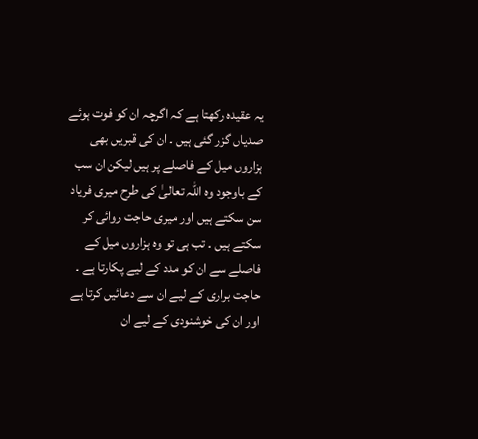یہ عقیدہ رکھتا ہے کہ اگرچہ ان کو فوت ہوئے صدیاں گزر گئی ہیں ۔ ان کی قبریں بھی ہزاروں میل کے فاصلے پر ہیں لیکن ان سب کے باوجود وہ اللہ تعالیٰ کی طرح میری فریاد سن سکتے ہیں اور میری حاجت روائی کر سکتے ہیں ۔ تب ہی تو وہ ہزاروں میل کے فاصلے سے ان کو مدد کے لیے پکارتا ہے ۔ حاجت براری کے لیے ان سے دعائیں کرتا ہے اور ان کی خوشنودی کے لیے ان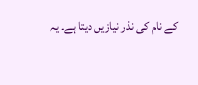کے نام کی نذر نیازیں دیتا ہے۔ یہ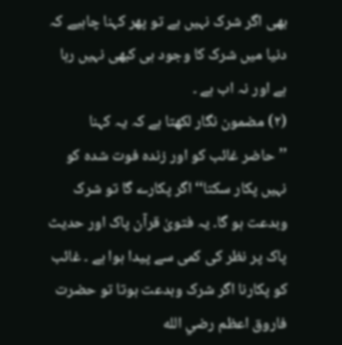بھی اگر شرک نہیں ہے تو پھر کہنا چاہیے کہ دنیا میں شرک کا وجود ہی کبھی نہیں رہا ہے اور نہ اب ہے ۔
(۲) مضمون نگار لکھتا ہے کہ یہ کہنا ’’حاضر غائب کو اور زندہ فوت شدہ کو نہیں پکار سکتا‘‘ اگر پکارے گا تو شرک وبدعت ہو گا۔ یہ فتویٰ قرآن پاک اور حدیث پاک پر نظر کی کمی سے پیدا ہوا ہے ۔ غائب کو پکارنا اگر شرک وبدعت ہوتا تو حضرت فاروق اعظم رضي الله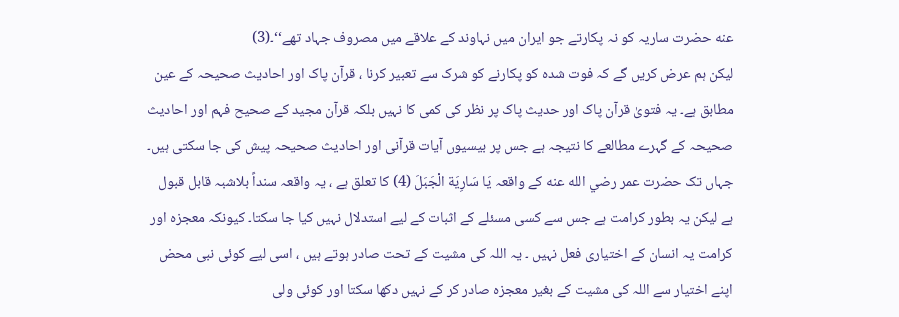عنه حضرت ساریہ کو نہ پکارتے جو ایران میں نہاوند کے علاقے میں مصروف جہاد تھے‘‘۔(3)
لیکن ہم عرض کریں گے کہ فوت شدہ کو پکارنے کو شرک سے تعبیر کرنا ، قرآن پاک اور احادیث صحیحہ کے عین مطابق ہے۔ یہ فتویٰ قرآن پاک اور حدیث پاک پر نظر کی کمی کا نہیں بلکہ قرآن مجید کے صحیح فہم اور احادیث صحیحہ کے گہرے مطالعے کا نتیجہ ہے جس پر بیسیوں آیات قرآنی اور احادیث صحیحہ پیش کی جا سکتی ہیں۔ جہاں تک حضرت عمر رضي الله عنه کے واقعہ یَا سَارِیَة الْجَبَلَ (4) کا تعلق ہے ، یہ واقعہ سنداً بلاشبہ قابل قبول ہے لیکن یہ بطور کرامت ہے جس سے کسی مسئلے کے اثبات کے لیے استدلال نہیں کیا جا سکتا۔ کیونکہ معجزہ اور کرامت یہ انسان کے اختیاری فعل نہیں ۔ یہ اللہ کی مشیت کے تحت صادر ہوتے ہیں ، اسی لیے کوئی نبی محض اپنے اختیار سے اللہ کی مشیت کے بغیر معجزہ صادر کر کے نہیں دکھا سکتا اور کوئی ولی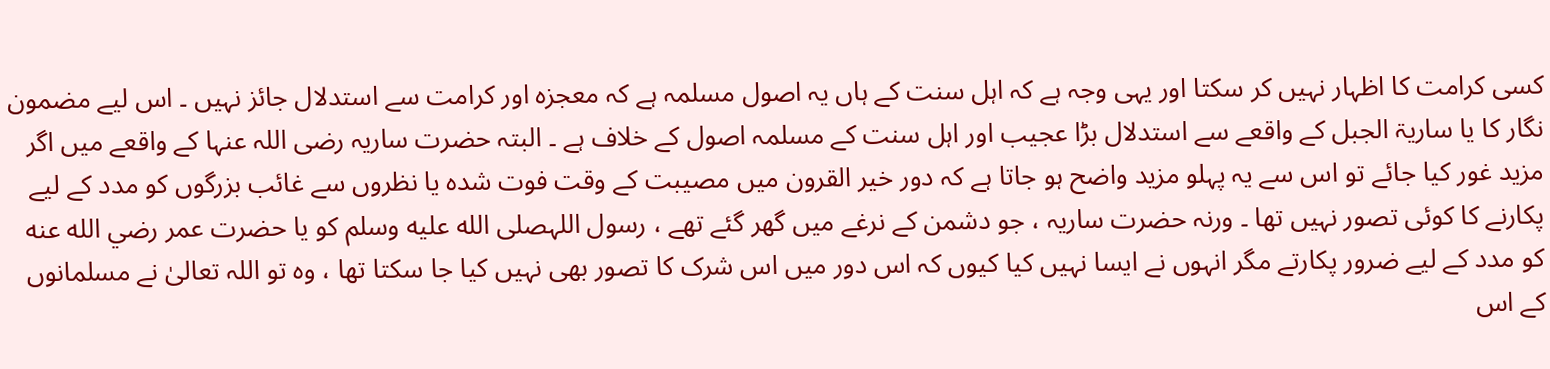کسی کرامت کا اظہار نہیں کر سکتا اور یہی وجہ ہے کہ اہل سنت کے ہاں یہ اصول مسلمہ ہے کہ معجزہ اور کرامت سے استدلال جائز نہیں ۔ اس لیے مضمون نگار کا یا ساریۃ الجبل کے واقعے سے استدلال بڑا عجیب اور اہل سنت کے مسلمہ اصول کے خلاف ہے ۔ البتہ حضرت ساریہ رضی اللہ عنہا کے واقعے میں اگر مزید غور کیا جائے تو اس سے یہ پہلو مزید واضح ہو جاتا ہے کہ دور خیر القرون میں مصیبت کے وقت فوت شدہ یا نظروں سے غائب بزرگوں کو مدد کے لیے پکارنے کا کوئی تصور نہیں تھا ۔ ورنہ حضرت ساریہ ، جو دشمن کے نرغے میں گھر گئے تھے ، رسول اللہصلى الله عليه وسلم کو یا حضرت عمر رضي الله عنه کو مدد کے لیے ضرور پکارتے مگر انہوں نے ایسا نہیں کیا کیوں کہ اس دور میں اس شرک کا تصور بھی نہیں کیا جا سکتا تھا ، وہ تو اللہ تعالیٰ نے مسلمانوں کے اس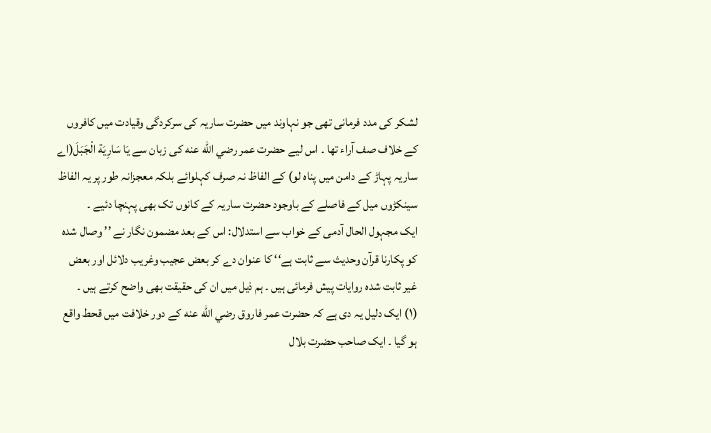لشکر کی مدد فرمانی تھی جو نہاوند میں حضرت ساریہ کی سرکردگی وقیادت میں کافروں کے خلاف صف آراء تھا ۔ اس لیے حضرت عمر رضي الله عنه کی زبان سے یَا سَارِیَة الْجَبَلَ(اے ساریہ پہاڑ کے دامن میں پناہ لو) کے الفاظ نہ صرف کہلوائے بلکہ معجزانہ طور پر یہ الفاظ سینکڑوں میل کے فاصلے کے باوجود حضرت ساریہ کے کانوں تک بھی پہنچا دئیے ۔
ایک مجہول الحال آدمی کے خواب سے استدلال: اس کے بعد مضمون نگار نے ’’ وصال شدہ کو پکارنا قرآن وحدیث سے ثابت ہے‘‘ کا عنوان دے کر بعض عجیب وغریب دلائل اور بعض غیر ثابت شدہ روایات پیش فرمائی ہیں ۔ ہم ذیل میں ان کی حقیقت بھی واضح کرتے ہیں ۔
(۱) ایک دلیل یہ دی ہے کہ حضرت عمر فاروق رضي الله عنه کے دور خلافت میں قحط واقع ہو گیا ۔ ایک صاحب حضرت بلال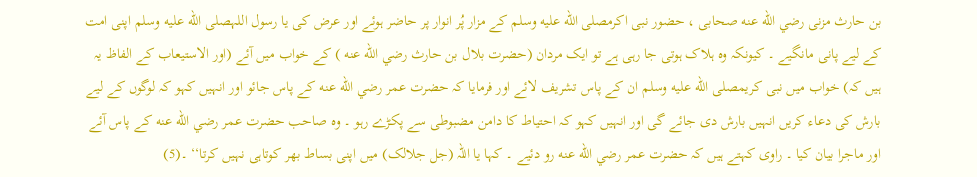بن حارث مزنی رضي الله عنه صحابی ، حضور نبی اکرمصلى الله عليه وسلم کے مزار پُر انوار پر حاضر ہوئے اور عرض کی یا رسول اللہصلى الله عليه وسلم اپنی امت کے لیے پانی مانگیے ۔ کیونکہ وہ ہلاک ہوتی جا رہی ہے تو ایک مردان (حضرت بلال بن حارث رضي الله عنه ) کے خواب میں آئے (اور الاستیعاب کے الفاظ یہ ہیں کہ) خواب میں نبی کریمصلى الله عليه وسلم ان کے پاس تشریف لائے اور فرمایا کہ حضرت عمر رضي الله عنه کے پاس جائو اور انہیں کہو کہ لوگوں کے لیے بارش کی دعاء کریں انہیں بارش دی جائے گی اور انہیں کہو کہ احتیاط کا دامن مضبوطی سے پکڑے رہو ۔ وہ صاحب حضرت عمر رضي الله عنه کے پاس آئے اور ماجرا بیان کیا ۔ راوی کہتے ہیں کہ حضرت عمر رضي الله عنه رو دئیے ۔ کہا یا اللہ (جل جلالک) میں اپنی بساط بھر کوتاہی نہیں کرتا‘‘ ۔(5)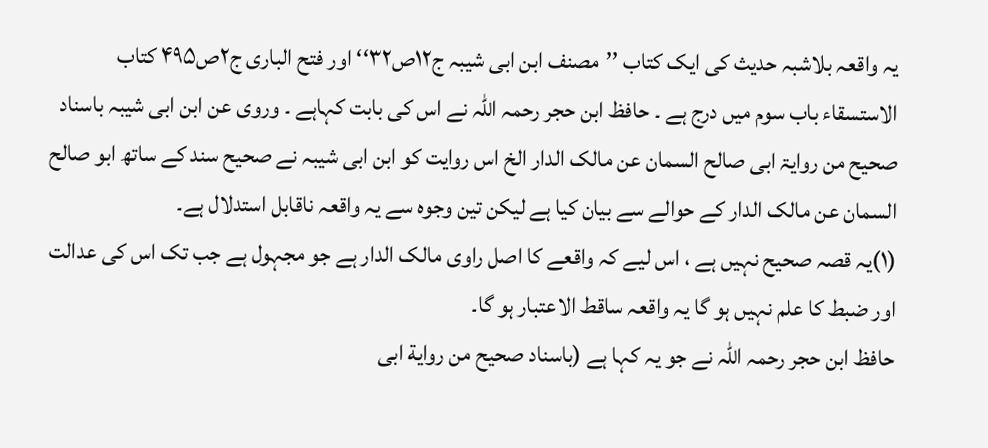یہ واقعہ بلاشبہ حدیث کی ایک کتاب ’’مصنف ابن ابی شیبہ ج۱۲ص۳۲‘‘ اور فتح الباری ج۲ص۴۹۵ کتاب الاستسقاء باب سوم میں درج ہے ۔ حافظ ابن حجر رحمہ اللہ نے اس کی بابت کہاہے ۔ وروی عن ابن ابی شیبہ باسناد صحیح من روایۃ ابی صالح السمان عن مالک الدار الخ اس روایت کو ابن ابی شیبہ نے صحیح سند کے ساتھ ابو صالح السمان عن مالک الدار کے حوالے سے بیان کیا ہے لیکن تین وجوہ سے یہ واقعہ ناقابل استدلال ہے۔
(۱)یہ قصہ صحیح نہیں ہے ، اس لیے کہ واقعے کا اصل راوی مالک الدار ہے جو مجہول ہے جب تک اس کی عدالت اور ضبط کا علم نہیں ہو گا یہ واقعہ ساقط الاعتبار ہو گا۔
حافظ ابن حجر رحمہ اللہ نے جو یہ کہا ہے (باسناد صحیح من روایة ابی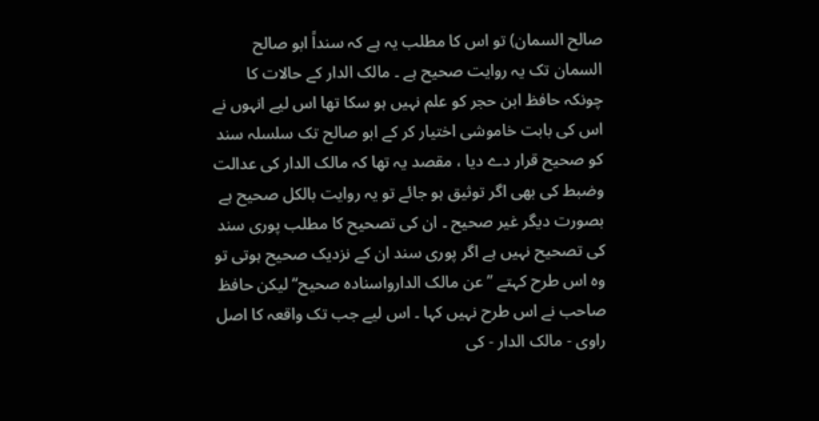صالح السمان) تو اس کا مطلب یہ ہے کہ سنداً ابو صالح السمان تک یہ روایت صحیح ہے ۔ مالک الدار کے حالات کا چونکہ حافظ ابن حجر کو علم نہیں ہو سکا تھا اس لیے انہوں نے اس کی بابت خاموشی اختیار کر کے ابو صالح تک سلسلہ سند کو صحیح قرار دے دیا ، مقصد یہ تھا کہ مالک الدار کی عدالت وضبط کی بھی اگر توثیق ہو جائے تو یہ روایت بالکل صحیح ہے بصورت دیگر غیر صحیح ۔ ان کی تصحیح کا مطلب پوری سند کی تصحیح نہیں ہے اگر پوری سند ان کے نزدیک صحیح ہوتی تو وہ اس طرح کہتے ’’عن مالک الدارواسنادہ صحیح‘‘ لیکن حافظ صاحب نے اس طرح نہیں کہا ۔ اس لیے جب تک واقعہ کا اصل راوی - مالک الدار - کی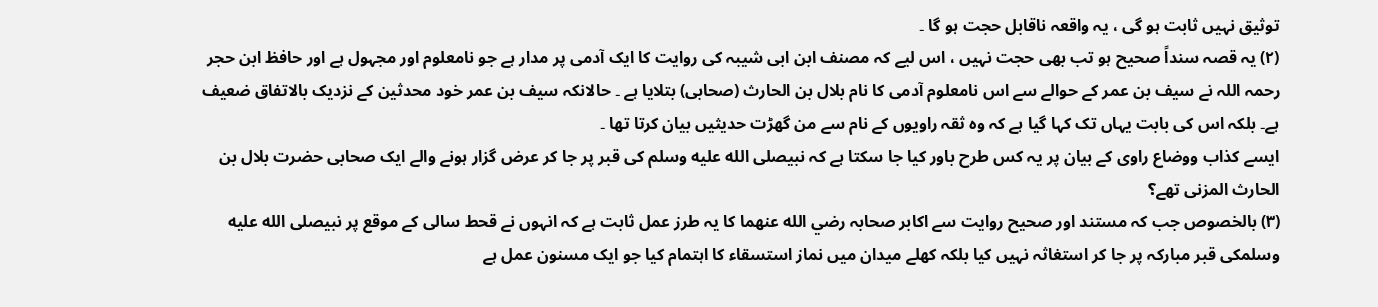توثیق نہیں ثابت ہو گی ، یہ واقعہ ناقابل حجت ہو گا ۔
(۲) یہ قصہ سنداً صحیح ہو تب بھی حجت نہیں ، اس لیے کہ مصنف ابن ابی شیبہ کی روایت کا ایک آدمی پر مدار ہے جو نامعلوم اور مجہول ہے اور حافظ ابن حجر رحمہ اللہ نے سیف بن عمر کے حوالے سے اس نامعلوم آدمی کا نام بلال بن الحارث (صحابی) بتلایا ہے ۔ حالانکہ سیف بن عمر خود محدثین کے نزدیک بالاتفاق ضعیف ہے۔ بلکہ اس کی بابت یہاں تک کہا گیا ہے کہ وہ ثقہ راویوں کے نام سے من گھڑت حدیثیں بیان کرتا تھا ۔
ایسے کذاب ووضاع راوی کے بیان پر یہ کس طرح باور کیا جا سکتا ہے کہ نبیصلى الله عليه وسلم کی قبر پر جا کر عرض گزار ہونے والے ایک صحابی حضرت بلال بن الحارث المزنی تھے؟
(۳) بالخصوص جب کہ مستند اور صحیح روایت سے اکابر صحابہ رضي الله عنهما کا یہ طرز عمل ثابت ہے کہ انہوں نے قحط سالی کے موقع پر نبیصلى الله عليه وسلمکی قبر مبارکہ پر جا کر استغاثہ نہیں کیا بلکہ کھلے میدان میں نماز استسقاء کا اہتمام کیا جو ایک مسنون عمل ہے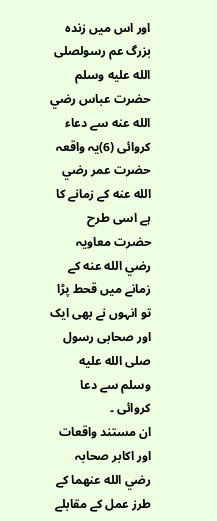اور اس میں زندہ بزرگ عم رسولصلى الله عليه وسلم حضرت عباس رضي الله عنه سے دعاء کروائی (6)یہ واقعہ حضرت عمر رضي الله عنه کے زمانے کا ہے اسی طرح حضرت معاویہ رضي الله عنه کے زمانے میں قحط پڑا تو انہوں نے بھی ایک اور صحابی رسول صلى الله عليه وسلم سے دعا کروائی ۔
ان مستند واقعات اور اکابر صحابہ رضي الله عنهما کے طرز عمل کے مقابلے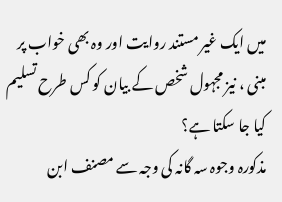میں ایک غیر مستند روایت اور وہ بھی خواب پر مبنی ، نیز مجہول شخص کے بیان کو کس طرح تسلیم کیا جا سکتا ہے؟
مذکورہ وجوہ سہ گانہ کی وجہ سے مصنف ابن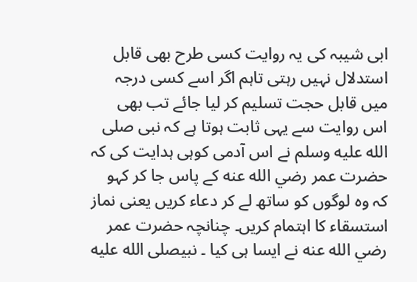ابی شیبہ کی یہ روایت کسی طرح بھی قابل استدلال نہیں رہتی تاہم اگر اسے کسی درجہ میں قابل حجت تسلیم کر لیا جائے تب بھی اس روایت سے یہی ثابت ہوتا ہے کہ نبی صلى الله عليه وسلم نے اس آدمی کوہی ہدایت کی کہ حضرت عمر رضي الله عنه کے پاس جا کر کہو کہ وہ لوگوں کو ساتھ لے کر دعاء کریں یعنی نماز استسقاء کا اہتمام کریں۔ چنانچہ حضرت عمر رضي الله عنه نے ایسا ہی کیا ۔ نبیصلى الله عليه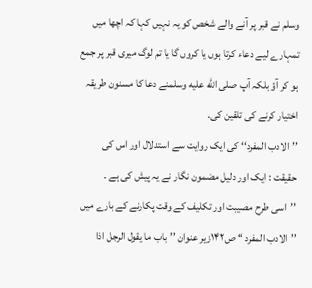وسلم نے قبر پر آنے والے شخص کو یہ نہیں کہا کہ اچھا میں تمہارے لیے دعاء کرتا ہوں یا کروں گا یا تم لوگ میری قبر پر جمع ہو کر آؤ بلکہ آپ صلى الله عليه وسلمنے دعا کا مسنون طریقہ اختیار کرنے کی تلقین کی۔
’’الادب المفرد‘‘ کی ایک روایت سے استدلال اور اس کی حقیقت : ایک اور دلیل مضمون نگار نے یہ پیش کی ہے ۔
’’اسی طرح مصیبت اور تکلیف کے وقت پکارنے کے بارے میں ’’الادب المفرد ‘‘ ص۱۴۲زیر عنوان ’’باب ما یقول الرجل اذا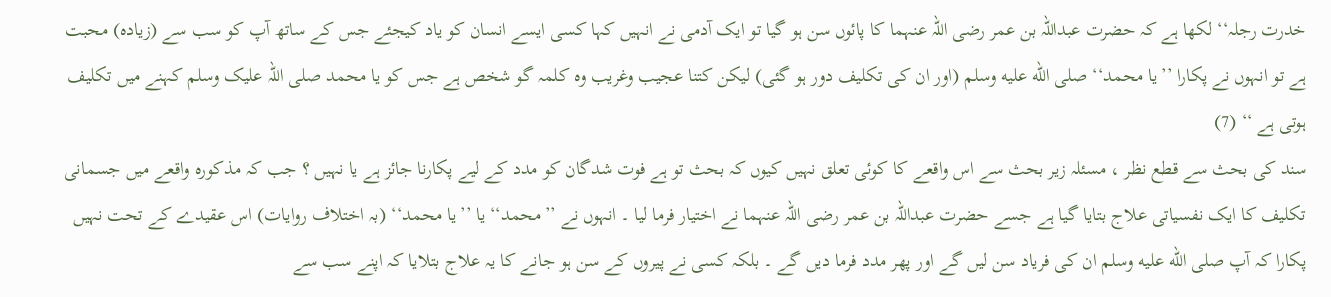خدرت رجلہ‘‘ لکھا ہے کہ حضرت عبداللہ بن عمر رضی اللہ عنہما کا پائوں سن ہو گیا تو ایک آدمی نے انہیں کہا کسی ایسے انسان کو یاد کیجئے جس کے ساتھ آپ کو سب سے (زیادہ) محبت ہے تو انہوں نے پکارا ’’یا محمد‘‘ صلى الله عليه وسلم (اور ان کی تکلیف دور ہو گئی) لیکن کتنا عجیب وغریب وہ کلمہ گو شخص ہے جس کو یا محمد صلی اللہ علیک وسلم کہنے میں تکلیف ہوتی ہے ‘‘ (7)
سند کی بحث سے قطع نظر ، مسئلہ زیر بحث سے اس واقعے کا کوئی تعلق نہیں کیوں کہ بحث تو ہے فوت شدگان کو مدد کے لیے پکارنا جائز ہے یا نہیں ؟ جب کہ مذکورہ واقعے میں جسمانی تکلیف کا ایک نفسیاتی علاج بتایا گیا ہے جسے حضرت عبداللہ بن عمر رضی اللہ عنہما نے اختیار فرما لیا ۔ انہوں نے ’’محمد‘‘ یا ’’یا محمد‘‘ (بہ اختلاف روایات) اس عقیدے کے تحت نہیں پکارا کہ آپ صلى الله عليه وسلم ان کی فریاد سن لیں گے اور پھر مدد فرما دیں گے ۔ بلکہ کسی نے پیروں کے سن ہو جانے کا یہ علاج بتلایا کہ اپنے سب سے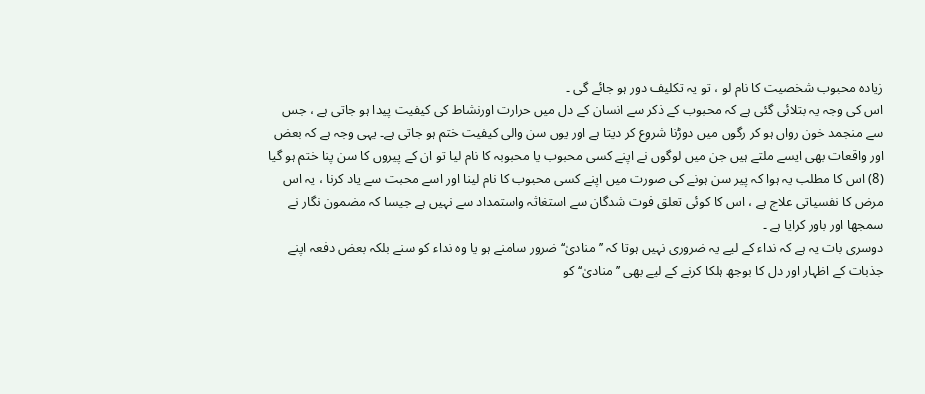زیادہ محبوب شخصیت کا نام لو ، تو یہ تکلیف دور ہو جائے گی ۔
اس کی وجہ یہ بتلائی گئی ہے کہ محبوب کے ذکر سے انسان کے دل میں حرارت اورنشاط کی کیفیت پیدا ہو جاتی ہے ، جس سے منجمد خون رواں ہو کر رگوں میں دوڑنا شروع کر دیتا ہے اور یوں سن والی کیفیت ختم ہو جاتی ہے۔ یہی وجہ ہے کہ بعض اور واقعات بھی ایسے ملتے ہیں جن میں لوگوں نے اپنے کسی محبوب یا محبوبہ کا نام لیا تو ان کے پیروں کا سن پنا ختم ہو گیا (8) اس کا مطلب یہ ہوا کہ پیر سن ہونے کی صورت میں اپنے کسی محبوب کا نام لینا اور اسے محبت سے یاد کرنا ، یہ اس مرض کا نفسیاتی علاج ہے ، اس کا کوئی تعلق فوت شدگان سے استغاثہ واستمداد سے نہیں ہے جیسا کہ مضمون نگار نے سمجھا اور باور کرایا ہے ۔
دوسری بات یہ ہے کہ نداء کے لیے یہ ضروری نہیں ہوتا کہ ’’منادیٰ‘‘ ضرور سامنے ہو یا وہ نداء کو سنے بلکہ بعض دفعہ اپنے جذبات کے اظہار اور دل کا بوجھ ہلکا کرنے کے لیے بھی ’’منادیٰ‘‘ کو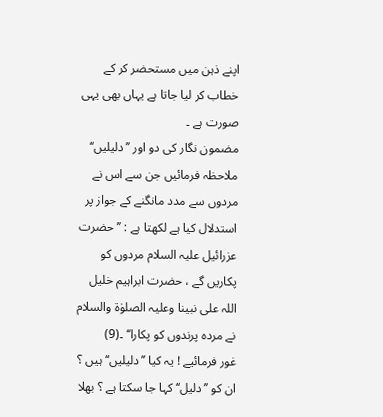اپنے ذہن میں مستحضر کر کے خطاب کر لیا جاتا ہے یہاں بھی یہی صورت ہے ۔
مضمون نگار کی دو اور ’’دلیلیں‘‘ ملاحظہ فرمائیں جن سے اس نے مردوں سے مدد مانگنے کے جواز پر استدلال کیا ہے لکھتا ہے : ’’حضرت عزرائیل علیہ السلام مردوں کو پکاریں گے ، حضرت ابراہیم خلیل اللہ علی نبینا وعلیہ الصلوٰۃ والسلام نے مردہ پرندوں کو پکارا‘‘ ۔(9)
غور فرمائیے ! یہ کیا ’’دلیلیں‘‘ ہیں ؟ ان کو ’’دلیل‘‘ کہا جا سکتا ہے ؟ بھلا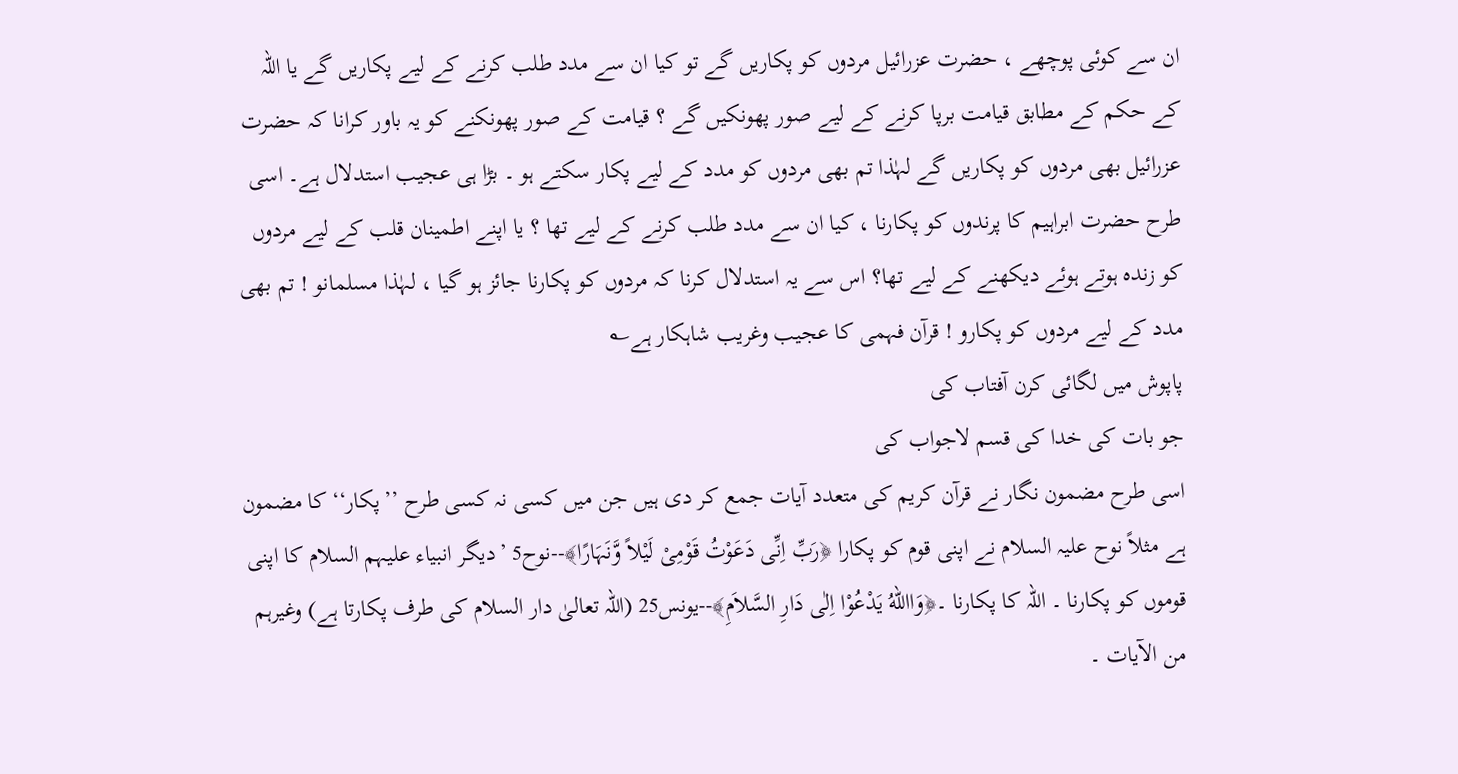ان سے کوئی پوچھے ، حضرت عزرائیل مردوں کو پکاریں گے تو کیا ان سے مدد طلب کرنے کے لیے پکاریں گے یا اللہ کے حکم کے مطابق قیامت برپا کرنے کے لیے صور پھونکیں گے ؟ قیامت کے صور پھونکنے کو یہ باور کرانا کہ حضرت عزرائیل بھی مردوں کو پکاریں گے لہٰذا تم بھی مردوں کو مدد کے لیے پکار سکتے ہو ۔ بڑا ہی عجیب استدلال ہے۔ اسی طرح حضرت ابراہیم کا پرندوں کو پکارنا ، کیا ان سے مدد طلب کرنے کے لیے تھا ؟ یا اپنے اطمینان قلب کے لیے مردوں کو زندہ ہوتے ہوئے دیکھنے کے لیے تھا؟ اس سے یہ استدلال کرنا کہ مردوں کو پکارنا جائز ہو گیا ، لہٰذا مسلمانو ! تم بھی مدد کے لیے مردوں کو پکارو ! قرآن فہمی کا عجیب وغریب شاہکار ہے؎
پاپوش میں لگائی کرن آفتاب کی
جو بات کی خدا کی قسم لاجواب کی
اسی طرح مضمون نگار نے قرآن کریم کی متعدد آیات جمع کر دی ہیں جن میں کسی نہ کسی طرح ’’پکار‘‘ کا مضمون ہے مثلاً نوح علیہ السلام نے اپنی قوم کو پکارا ﴿رَبِّ اِنِّی دَعَوْتُ قَوْمِیْ لَیْلاً وَّنَہَارًا﴾--نوح5 ’دیگر انبیاء علیہم السلام کا اپنی قوموں کو پکارنا ۔ اللہ کا پکارنا ۔﴿وَااللهُ یَدْعُوْا اِلٰی دَارِ السَّلاَمِ﴾--يونس25 (اللہ تعالیٰ دار السلام کی طرف پکارتا ہے) وغیرہم من الآیات ۔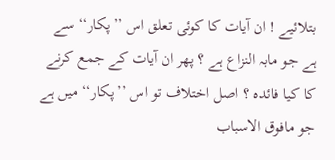بتلائیے ! ان آیات کا کوئی تعلق اس ’’پکار‘‘ سے ہے جو مابہ النزاع ہے ؟ پھر ان آیات کے جمع کرنے کا کیا فائدہ ؟ اصل اختلاف تو اس ’’پکار‘‘ میں ہے جو مافوق الاسباب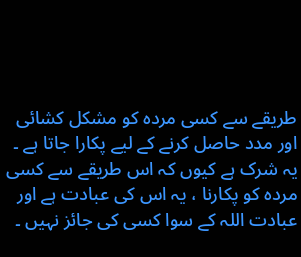طریقے سے کسی مردہ کو مشکل کشائی اور مدد حاصل کرنے کے لیے پکارا جاتا ہے ۔ یہ شرک ہے کیوں کہ اس طریقے سے کسی مردہ کو پکارنا ، یہ اس کی عبادت ہے اور عبادت اللہ کے سوا کسی کی جائز نہیں ۔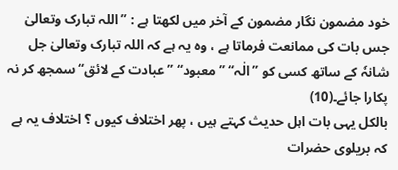خود مضمون نگار مضمون کے آخر میں لکھتا ہے : ’’اللہ تبارک وتعالیٰ جس بات کی ممانعت فرماتا ہے ، وہ یہ ہے کہ اللہ تبارک وتعالیٰ جل شانہٗ کے ساتھ کسی کو ’’الٰہ‘‘ ’’معبود‘‘ ’’عبادت کے لائق‘‘ سمجھ کر نہ پکارا جائے۔(10)
بالکل یہی بات اہل حدیث کہتے ہیں ، پھر اختلاف کیوں ؟ اختلاف یہ ہے کہ بریلوی حضرات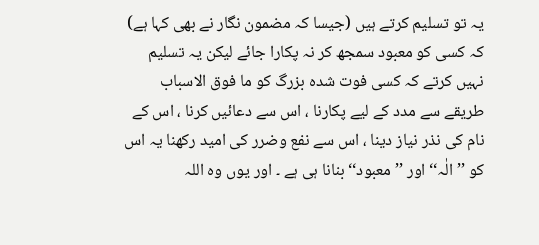یہ تو تسلیم کرتے ہیں (جیسا کہ مضمون نگار نے بھی کہا ہے) کہ کسی کو معبود سمجھ کر نہ پکارا جائے لیکن یہ تسلیم نہیں کرتے کہ کسی فوت شدہ بزرگ کو ما فوق الاسباب طریقے سے مدد کے لیے پکارنا ، اس سے دعائیں کرنا ، اس کے نام کی نذر نیاز دینا ، اس سے نفع وضرر کی امید رکھنا یہ اس کو ’’الٰہ‘‘ اور ’’معبود‘‘ بنانا ہی ہے ۔ اور یوں وہ اللہ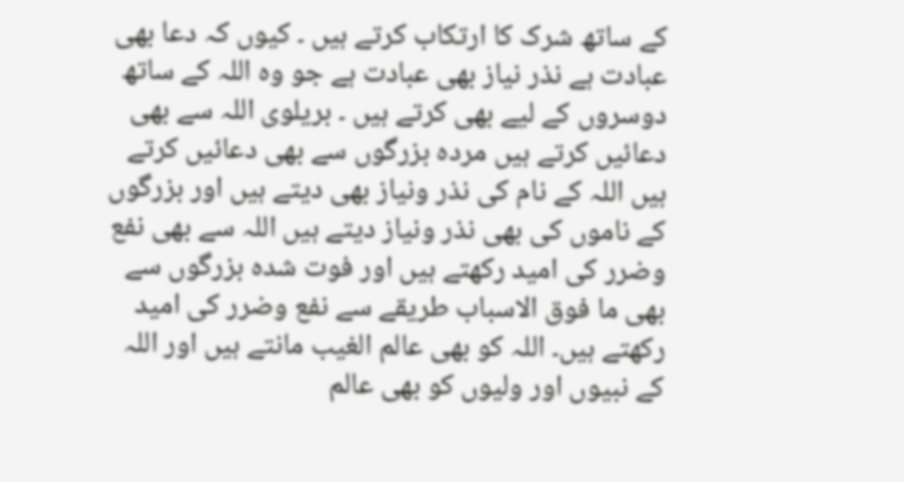کے ساتھ شرک کا ارتکاب کرتے ہیں ۔ کیوں کہ دعا بھی عبادت ہے نذر نیاز بھی عبادت ہے جو وہ اللہ کے ساتھ دوسروں کے لیے بھی کرتے ہیں ۔ بریلوی اللہ سے بھی دعائیں کرتے ہیں مردہ بزرگوں سے بھی دعائیں کرتے ہیں اللہ کے نام کی نذر ونیاز بھی دیتے ہیں اور بزرگوں کے ناموں کی بھی نذر ونیاز دیتے ہیں اللہ سے بھی نفع وضرر کی امید رکھتے ہیں اور فوت شدہ بزرگوں سے بھی ما فوق الاسباب طریقے سے نفع وضرر کی امید رکھتے ہیں۔ اللہ کو بھی عالم الغیب مانتے ہیں اور اللہ کے نبیوں اور ولیوں کو بھی عالم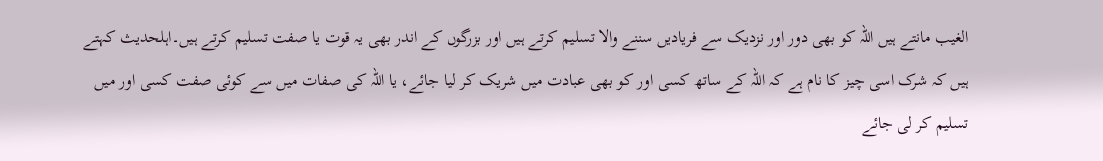الغیب مانتے ہیں اللہ کو بھی دور اور نزدیک سے فریادیں سننے والا تسلیم کرتے ہیں اور بزرگوں کے اندر بھی یہ قوت یا صفت تسلیم کرتے ہیں۔اہلحدیث کہتے ہیں کہ شرک اسی چیز کا نام ہے کہ اللہ کے ساتھ کسی اور کو بھی عبادت میں شریک کر لیا جائے، یا اللہ کی صفات میں سے کوئی صفت کسی اور میں تسلیم کر لی جائے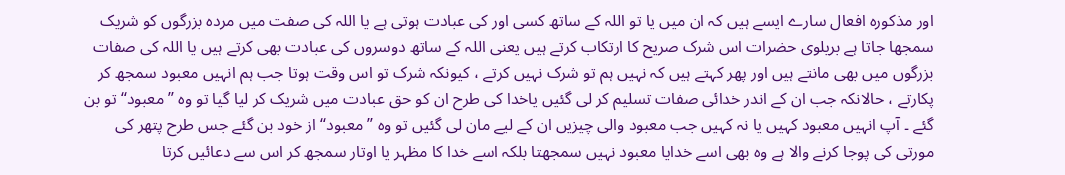اور مذکورہ افعال سارے ایسے ہیں کہ ان میں یا تو اللہ کے ساتھ کسی اور کی عبادت ہوتی ہے یا اللہ کی صفت میں مردہ بزرگوں کو شریک سمجھا جاتا ہے بریلوی حضرات اس شرک صریح کا ارتکاب کرتے ہیں یعنی اللہ کے ساتھ دوسروں کی عبادت بھی کرتے ہیں یا اللہ کی صفات بزرگوں میں بھی مانتے ہیں اور پھر کہتے ہیں کہ نہیں ہم تو شرک نہیں کرتے ، کیونکہ شرک تو اس وقت ہوتا جب ہم انہیں معبود سمجھ کر پکارتے ، حالانکہ جب ان کے اندر خدائی صفات تسلیم کر لی گئیں یاخدا کی طرح ان کو حق عبادت میں شریک کر لیا گیا تو وہ ’’معبود‘‘ تو بن گئے ۔ آپ انہیں معبود کہیں یا نہ کہیں جب معبود والی چیزیں ان کے لیے مان لی گئیں تو وہ ’’معبود‘‘ از خود بن گئے جس طرح پتھر کی مورتی کی پوجا کرنے والا ہے وہ بھی اسے خدایا معبود نہیں سمجھتا بلکہ اسے خدا کا مظہر یا اوتار سمجھ کر اس سے دعائیں کرتا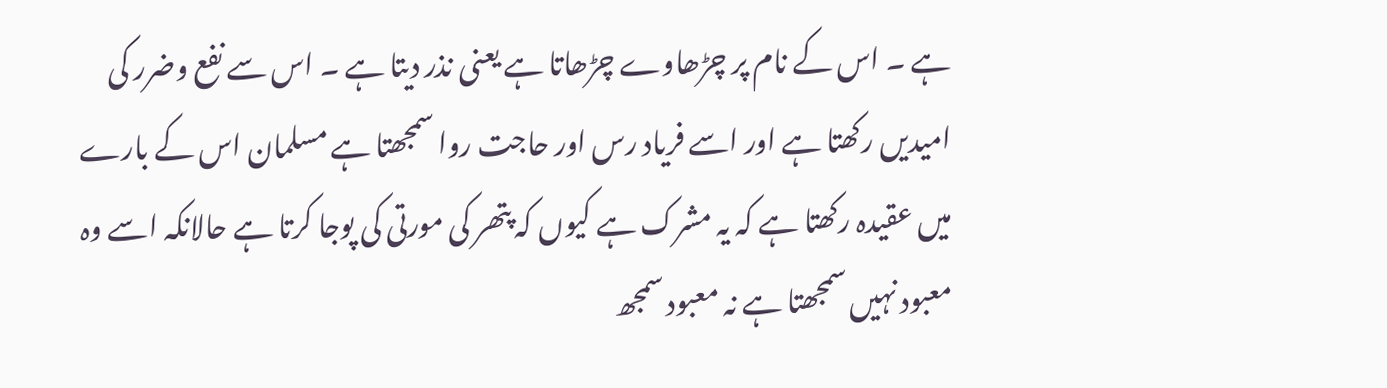ہے ۔ اس کے نام پر چڑھاوے چڑھاتا ہے یعنی نذر دیتا ہے ۔ اس سے نفع وضرر کی امیدیں رکھتا ہے اور اسے فریاد رس اور حاجت روا سمجھتا ہے مسلمان اس کے بارے میں عقیدہ رکھتا ہے کہ یہ مشرک ہے کیوں کہ پتھر کی مورتی کی پوجا کرتا ہے حالانکہ اسے وہ معبود نہیں سمجھتا ہے نہ معبود سمجھ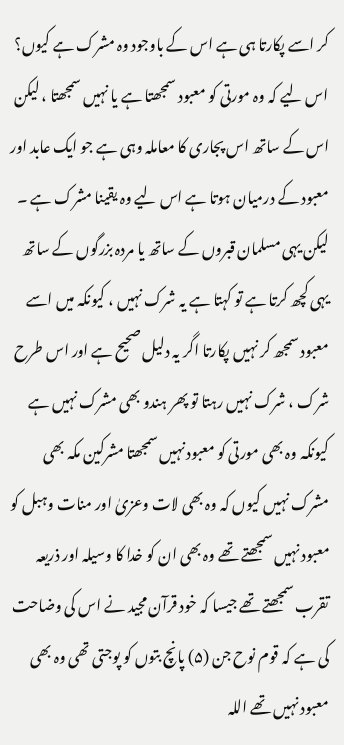کر اسے پکارتا ہی ہے اس کے باوجود وہ مشرک ہے کیوں؟ اس لیے کہ وہ مورتی کو معبود سمجھتا ہے یا نہیں سمجھتا ، لیکن اس کے ساتھ اس پجاری کا معاملہ وہی ہے جو ایک عابد اور معبود کے درمیان ہوتا ہے اس لیے وہ یقینا مشرک ہے ۔
لیکن یہی مسلمان قبروں کے ساتھ یا مردہ بزرگوں کے ساتھ یہی کچھ کرتا ہے تو کہتا ہے یہ شرک نہیں ، کیونکہ میں اسے معبود سمجھ کر نہیں پکارتا اگر یہ دلیل صحیح ہے اور اس طرح شرک ، شرک نہیں رہتا تو پھر ہندو بھی مشرک نہیں ہے کیونکہ وہ بھی مورتی کو معبود نہیں سمجھتا مشرکین مکہ بھی مشرک نہیں کیوں کہ وہ بھی لات وعزیٰ اور منات وہبل کو معبود نہیں سمجھتے تھے وہ بھی ان کو خدا کا وسیلہ اور ذریعہ تقرب سمجھتے تھے جیسا کہ خود قرآن مجید نے اس کی وضاحت کی ہے کہ قوم نوح جن (۵) پانچ بتوں کو پوجتی تھی وہ بھی معبود نہیں تھے اللہ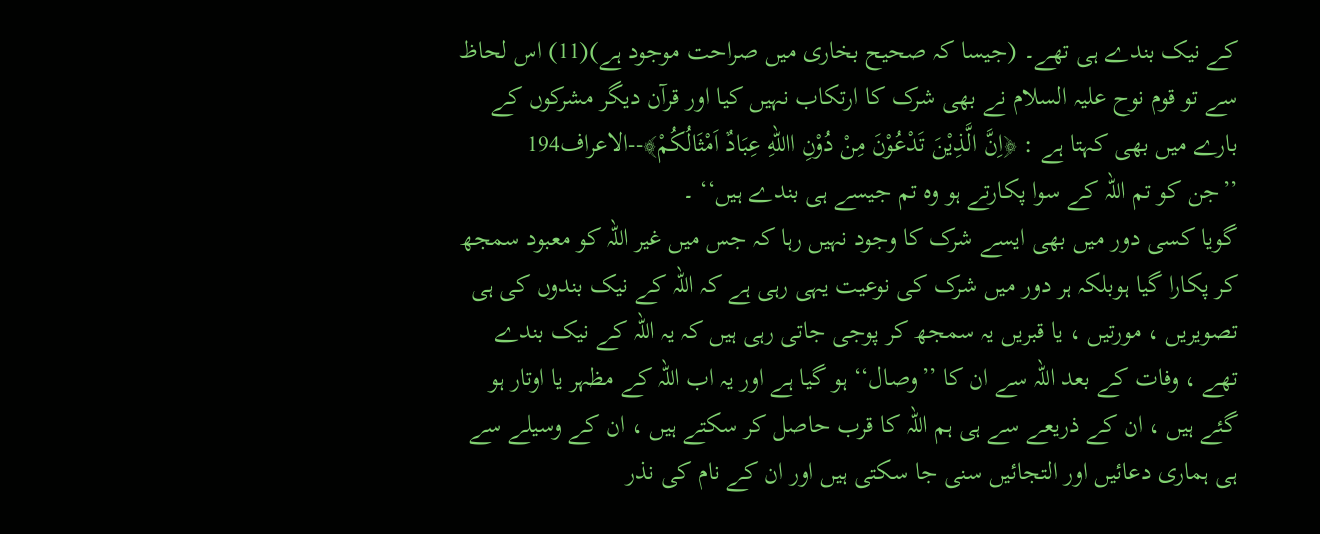کے نیک بندے ہی تھے۔ (جیسا کہ صحیح بخاری میں صراحت موجود ہے)(11) اس لحاظ سے تو قوم نوح علیہ السلام نے بھی شرک کا ارتکاب نہیں کیا اور قرآن دیگر مشرکوں کے بارے میں بھی کہتا ہے : ﴿اِنَّ الَّذِیْنَ تَدْعُوْنَ مِنْ دُوْنِ االلهِ عِبَادٌ اَمْثَالُکُمْ﴾--الاعراف194
’’جن کو تم اللہ کے سوا پکارتے ہو وہ تم جیسے ہی بندے ہیں‘‘ ۔
گویا کسی دور میں بھی ایسے شرک کا وجود نہیں رہا کہ جس میں غیر اللہ کو معبود سمجھ کر پکارا گیا ہوبلکہ ہر دور میں شرک کی نوعیت یہی رہی ہے کہ اللہ کے نیک بندوں کی ہی تصویریں ، مورتیں ، یا قبریں یہ سمجھ کر پوجی جاتی رہی ہیں کہ یہ اللہ کے نیک بندے تھے ، وفات کے بعد اللہ سے ان کا ’’وصال‘‘ ہو گیا ہے اور یہ اب اللہ کے مظہر یا اوتار ہو گئے ہیں ، ان کے ذریعے سے ہی ہم اللہ کا قرب حاصل کر سکتے ہیں ، ان کے وسیلے سے ہی ہماری دعائیں اور التجائیں سنی جا سکتی ہیں اور ان کے نام کی نذر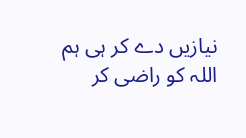نیازیں دے کر ہی ہم اللہ کو راضی کر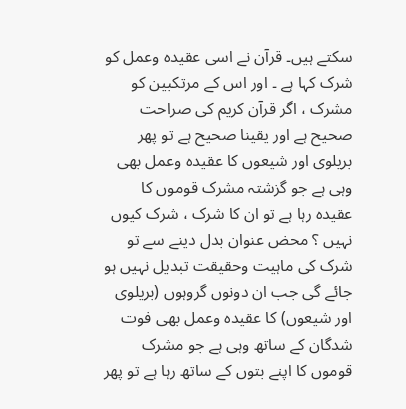سکتے ہیں۔ قرآن نے اسی عقیدہ وعمل کو شرک کہا ہے ۔ اور اس کے مرتکبین کو مشرک ، اگر قرآن کریم کی صراحت صحیح ہے اور یقینا صحیح ہے تو پھر بریلوی اور شیعوں کا عقیدہ وعمل بھی وہی ہے جو گزشتہ مشرک قوموں کا عقیدہ رہا ہے تو ان کا شرک ، شرک کیوں نہیں ؟ محض عنوان بدل دینے سے تو شرک کی ماہیت وحقیقت تبدیل نہیں ہو جائے گی جب ان دونوں گروہوں (بریلوی اور شیعوں) کا عقیدہ وعمل بھی فوت شدگان کے ساتھ وہی ہے جو مشرک قوموں کا اپنے بتوں کے ساتھ رہا ہے تو پھر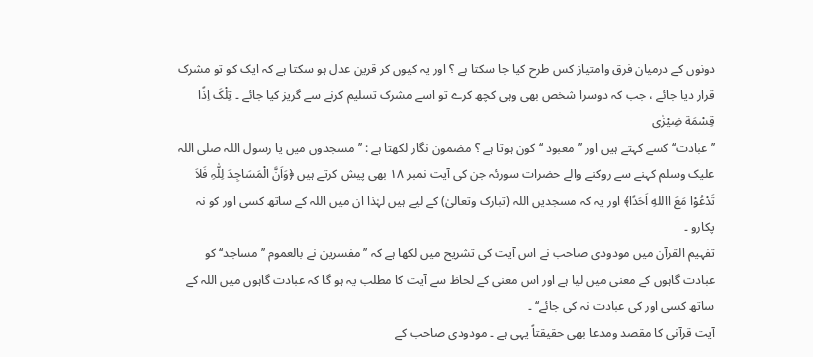دونوں کے درمیان فرق وامتیاز کس طرح کیا جا سکتا ہے ؟ اور یہ کیوں کر قرین عدل ہو سکتا ہے کہ ایک کو تو مشرک قرار دیا جائے ، جب کہ دوسرا شخص بھی وہی کچھ کرے تو اسے مشرک تسلیم کرنے سے گریز کیا جائے ۔ تِلْکَ اِذًا قِسْمَة ضِیْزٰی
’’عبادت‘‘ کسے کہتے ہیں اور ’’معبود ‘‘ کون ہوتا ہے ؟ مضمون نگار لکھتا ہے : ’’ مسجدوں میں یا رسول اللہ صلی اللہ علیک وسلم کہنے سے روکنے والے حضرات سورئہ جن کی آیت نمبر ۱۸ بھی پیش کرتے ہیں ﴿وَاَنَّ الْمَسَاجِدَ لِلّٰہِ فَلاَ تَدْعُوْا مَعَ االلهِ اَحَدًا﴾ اور یہ کہ مسجدیں اللہ (تبارک وتعالیٰ) کے لیے ہیں لہٰذا ان میں اللہ کے ساتھ کسی اور کو نہ پکارو ۔
تفہیم القرآن میں مودودی صاحب نے اس آیت کی تشریح میں لکھا ہے کہ ’’مفسرین نے بالعموم ’’مساجد‘‘ کو عبادت گاہوں کے معنی میں لیا ہے اور اس معنی کے لحاظ سے آیت کا مطلب یہ ہو گا کہ عبادت گاہوں میں اللہ کے ساتھ کسی اور کی عبادت نہ کی جائے‘‘ ۔
آیت قرآنی کا مقصد ومدعا بھی حقیقتاً یہی ہے ۔ مودودی صاحب کے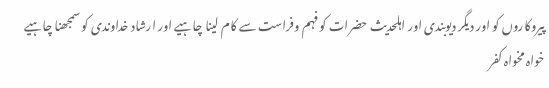پیروکاروں کو اور دیگر دیوبندی اور اہلحدیث حضرات کو فہم وفراست سے کام لینا چاہیے اور ارشاد خداوندی کو سمجھنا چاہیے خواہ مخواہ کفر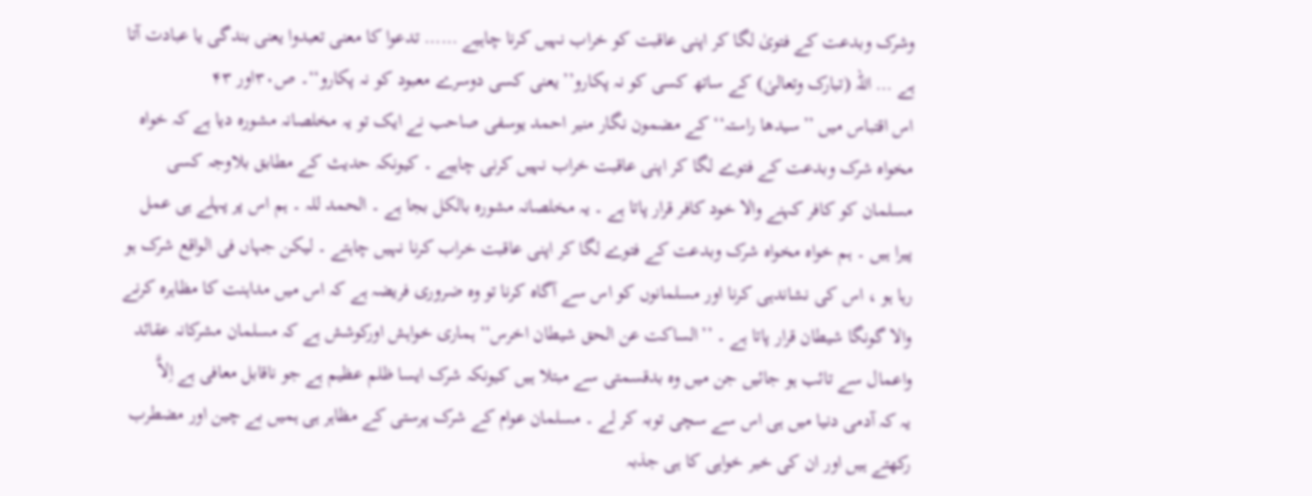وشرک وبدعت کے فتویٰ لگا کر اپنی عاقبت کو خراب نہیں کرنا چاہیے …… تدعوا کا معنی تعبدوا یعنی بندگی یا عبادت آتا ہے … اللہ (تبارک وتعالیٰ) کے ساتھ کسی کو نہ پکارو’’یعنی کسی دوسرے معبود کو نہ پکارو‘‘۔ ص۳۰اور ۴۳
اس اقتباس میں ’’سیدھا راستہ‘‘ کے مضمون نگار منیر احمد یوسفی صاحب نے ایک تو یہ مخلصانہ مشورہ دیا ہے کہ خواہ مخواہ شرک وبدعت کے فتوے لگا کر اپنی عاقبت خراب نہیں کرنی چاہیے ۔ کیونکہ حدیث کے مطابق بلاوجہ کسی مسلمان کو کافر کہنے والا خود کافر قرار پاتا ہے ۔ یہ مخلصانہ مشورہ بالکل بجا ہے ۔ الحمد للہ ۔ ہم اس پر پہلے ہی عمل پیرا ہیں ۔ ہم خواہ مخواہ شرک وبدعت کے فتوے لگا کر اپنی عاقبت خراب کرنا نہیں چاہتے ۔ لیکن جہاں فی الواقع شرک ہو رہا ہو ، اس کی نشاندہی کرنا اور مسلمانوں کو اس سے آگاہ کرنا تو وہ ضروری فریضہ ہے کہ اس میں مداہنت کا مظاہرہ کرنے والا گونگا شیطان قرار پاتا ہے ۔ ’’الساکت عن الحق شیطان اخرس‘‘ ہماری خواہش اورکوشش ہے کہ مسلمان مشرکانہ عقائد واعمال سے تائب ہو جائیں جن میں وہ بدقسمتی سے مبتلا ہیں کیونکہ شرک ایسا ظلم عظیم ہے جو ناقابل معافی ہے اِلاَّ
یہ کہ آدمی دنیا میں ہی اس سے سچی توبہ کر لے ۔ مسلمان عوام کے شرک پرستی کے مظاہر ہی ہمیں بے چین اور مضطرب رکھتے ہیں اور ان کی خیر خواہی کا ہی جذبہ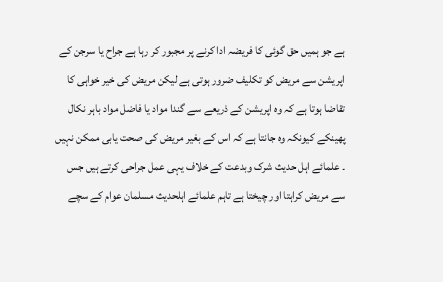ہے جو ہمیں حق گوئی کا فریضہ ادا کرنے پر مجبور کر رہا ہے جراح یا سرجن کے اپریشن سے مریض کو تکلیف ضرور ہوتی ہے لیکن مریض کی خیر خواہی کا تقاضا ہوتا ہے کہ وہ اپریشن کے ذریعے سے گندا مواد یا فاضل مواد باہر نکال پھینکے کیونکہ وہ جانتا ہے کہ اس کے بغیر مریض کی صحت یابی ممکن نہیں ۔ علمائے اہل حدیث شرک وبدعت کے خلاف یہی عمل جراحی کرتے ہیں جس سے مریض کراہتا اور چیختا ہے تاہم علمائے اہلحدیث مسلمان عوام کے سچے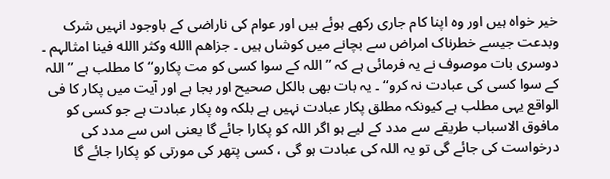خیر خواہ ہیں اور وہ اپنا کام جاری رکھے ہوئے ہیں اور عوام کی ناراضی کے باوجود انہیں شرک وبدعت جیسے خطرناک امراض سے بچانے میں کوشاں ہیں ۔ جزاهم االله وکثر االله فینا امثالہم ۔
دوسری بات موصوف نے یہ فرمائی ہے کہ ’’اللہ کے سوا کسی کو مت پکارو‘‘ کا مطلب ہے ’’اللہ کے سوا کسی کی عبادت نہ کرو‘‘ ۔ یہ بات بھی بالکل صحیح اور بجا ہے اور آیت میں پکار کا فی الواقع یہی مطلب ہے کیونکہ مطلق پکار عبادت نہیں ہے بلکہ وہ پکار عبادت ہے جو کسی کو مافوق الاسباب طریقے سے مدد کے لیے ہو اگر اللہ کو پکارا جائے گا یعنی اس سے مدد کی درخواست کی جائے گی تو یہ اللہ کی عبادت ہو گی ، کسی پتھر کی مورتی کو پکارا جائے گا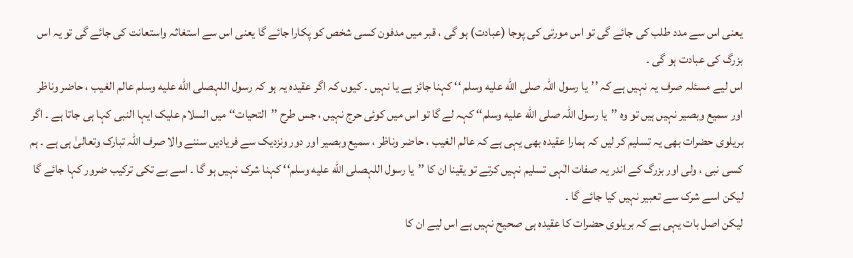یعنی اس سے مدد طلب کی جائے گی تو اس مورتی کی پوجا (عبادت) ہو گی ، قبر میں مدفون کسی شخص کو پکارا جائے گا یعنی اس سے استغاثہ واستعانت کی جائے گی تو یہ اس بزرگ کی عبادت ہو گی ۔
اس لیے مسئلہ صرف یہ نہیں ہے کہ ’’یا رسول اللہ صلى الله عليه وسلم ‘‘ کہنا جائز ہے یا نہیں ۔ کیوں کہ اگر عقیدہ یہ ہو کہ رسول اللہصلى الله عليه وسلم عالم الغیب ، حاضر وناظر اور سمیع وبصیر نہیں ہیں تو وہ ’’یا رسول اللہ صلى الله عليه وسلم‘‘ کہہ لے گا تو اس میں کوئی حرج نہیں ، جس طرح ’’التحیات‘‘ میں السلام علیک ایہا النبی کہا ہی جاتا ہے ۔ اگر بریلوی حضرات بھی یہ تسلیم کر لیں کہ ہمارا عقیدہ بھی یہی ہے کہ عالم الغیب ، حاضر وناظر ، سمیع وبصیر اور دور ونزدیک سے فریادیں سننے والا صرف اللہ تبارک وتعالیٰ ہی ہے ۔ ہم کسی نبی ، ولی اور بزرگ کے اندر یہ صفات الٰہی تسلیم نہیں کرتے تو یقینا ان کا ’’یا رسول اللہصلى الله عليه وسلم‘‘ کہنا شرک نہیں ہو گا ۔ اسے بے تکی ترکیب ضرور کہا جائے گا لیکن اسے شرک سے تعبیر نہیں کیا جائے گا ۔
لیکن اصل بات یہی ہے کہ بریلوی حضرات کا عقیدہ ہی صحیح نہیں ہے اس لیے ان کا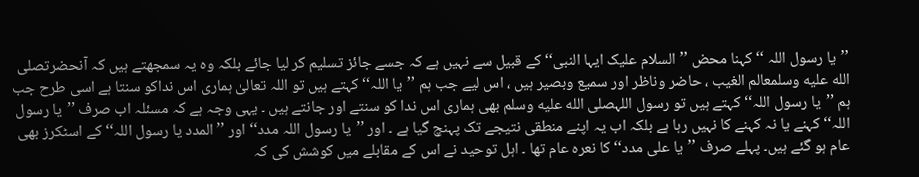’’یا رسول اللہ ‘‘ کہنا محض ’’السلام علیک ایہا النبی‘‘ کے قبیل سے نہیں ہے کہ جسے جائز تسلیم کر لیا جائے بلکہ وہ یہ سمجھتے ہیں کہ آنحضرتصلى الله عليه وسلمعالم الغیب ، حاضر وناظر اور سمیع وبصیر ہیں ، اس لیے جب ہم ’’یا اللہ‘‘ کہتے ہیں تو اللہ تعالیٰ ہماری اس نداکو سنتا ہے اسی طرح جب ہم ’’یا رسول اللہ‘‘ کہتے ہیں تو رسول اللہصلى الله عليه وسلم بھی ہماری اس ندا کو سنتے اور جانتے ہیں ۔ یہی وجہ ہے کہ مسئلہ اب صرف ’’یا رسول اللہ‘‘ کہنے یا نہ کہنے کا نہیں رہا ہے بلکہ اب یہ اپنے منطقی نتیجے تک پہنچ گیا ہے ۔ اور ’’یا رسول اللہ مدد‘‘ اور ’’المدد یا رسول اللہ‘‘ کے اسٹکرز بھی عام ہو گئے ہیں۔ پہلے صرف ’’یا علی مدد‘‘ کا نعرہ عام تھا ۔ اہل توحید نے اس کے مقابلے میں کوشش کی کہ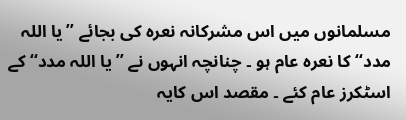مسلمانوں میں اس مشرکانہ نعرہ کی بجائے ’’یا اللہ مدد‘‘ کا نعرہ عام ہو ۔ چنانچہ انہوں نے ’’یا اللہ مدد‘‘ کے اسٹکرز عام کئے ۔ مقصد اس کایہ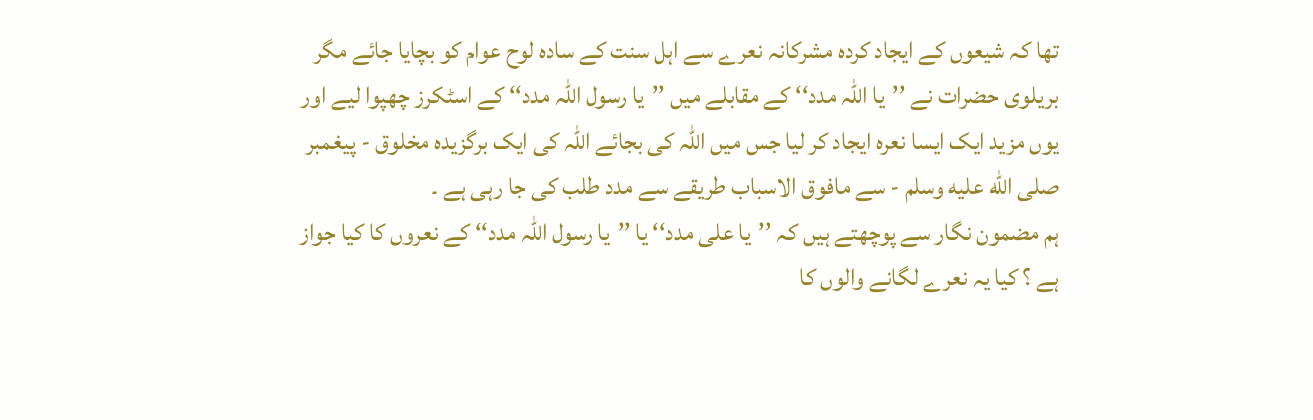تھا کہ شیعوں کے ایجاد کردہ مشرکانہ نعرے سے اہل سنت کے سادہ لوح عوام کو بچایا جائے مگر بریلوی حضرات نے ’’یا اللہ مدد‘‘ کے مقابلے میں ’’یا رسول اللہ مدد‘‘ کے اسٹکرز چھپوا لیے اور یوں مزید ایک ایسا نعرہ ایجاد کر لیا جس میں اللہ کی بجائے اللہ کی ایک برگزیدہ مخلوق - پیغمبر صلى الله عليه وسلم - سے مافوق الاسباب طریقے سے مدد طلب کی جا رہی ہے ۔
ہم مضمون نگار سے پوچھتے ہیں کہ ’’یا علی مدد‘‘ یا ’’یا رسول اللہ مدد‘‘ کے نعروں کا کیا جواز ہے ؟ کیا یہ نعرے لگانے والوں کا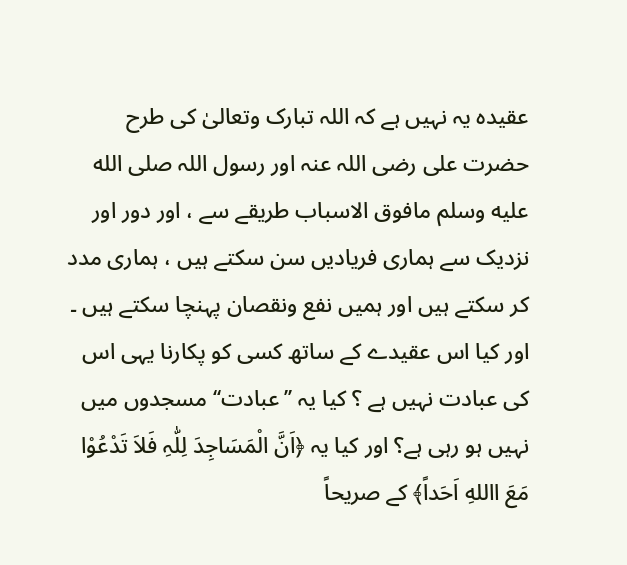عقیدہ یہ نہیں ہے کہ اللہ تبارک وتعالیٰ کی طرح حضرت علی رضی اللہ عنہ اور رسول اللہ صلى الله عليه وسلم مافوق الاسباب طریقے سے ، اور دور اور نزدیک سے ہماری فریادیں سن سکتے ہیں ، ہماری مدد کر سکتے ہیں اور ہمیں نفع ونقصان پہنچا سکتے ہیں ۔ اور کیا اس عقیدے کے ساتھ کسی کو پکارنا یہی اس کی عبادت نہیں ہے ؟ کیا یہ ’’عبادت‘‘ مسجدوں میں نہیں ہو رہی ہے؟ اور کیا یہ ﴿اَنَّ الْمَسَاجِدَ لِلّٰہِ فَلاَ تَدْعُوْا مَعَ االلهِ اَحَداً﴾ کے صریحاً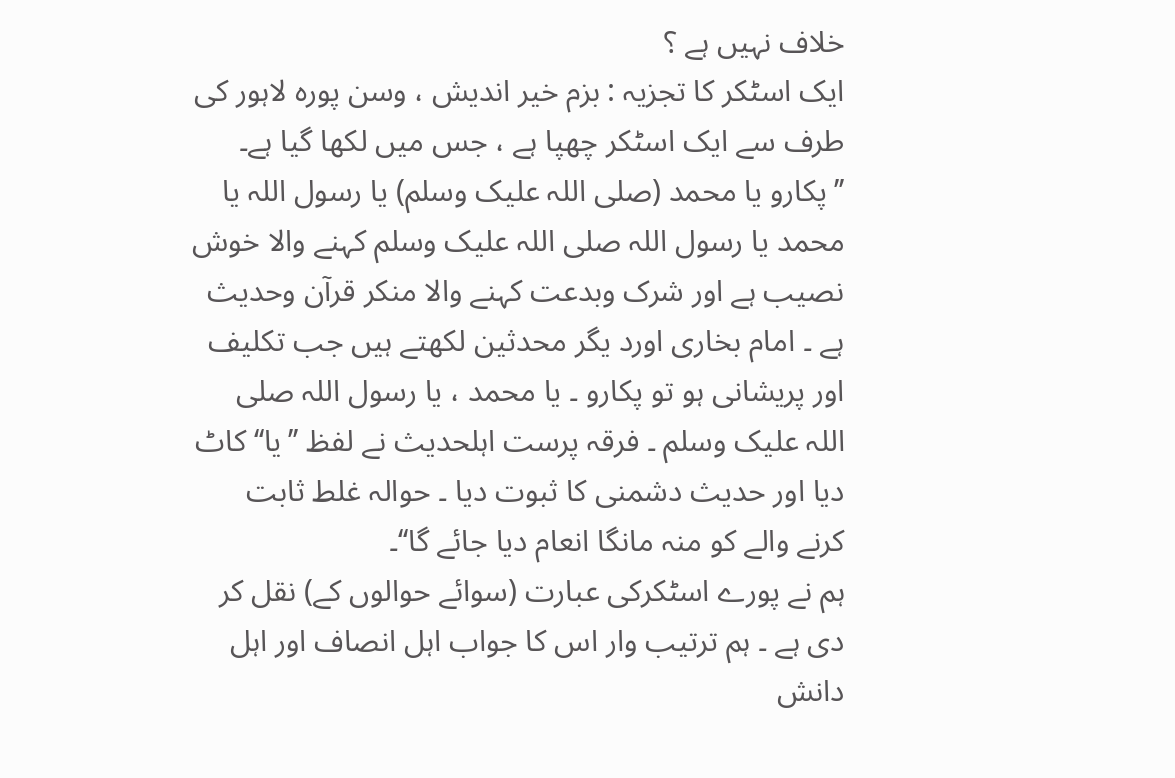خلاف نہیں ہے ؟
ایک اسٹکر کا تجزیہ : بزم خیر اندیش ، وسن پورہ لاہور کی طرف سے ایک اسٹکر چھپا ہے ، جس میں لکھا گیا ہے۔
’’پکارو یا محمد (صلی اللہ علیک وسلم) یا رسول اللہ یا محمد یا رسول اللہ صلی اللہ علیک وسلم کہنے والا خوش نصیب ہے اور شرک وبدعت کہنے والا منکر قرآن وحدیث ہے ۔ امام بخاری اورد یگر محدثین لکھتے ہیں جب تکلیف اور پریشانی ہو تو پکارو ۔ یا محمد ، یا رسول اللہ صلی اللہ علیک وسلم ۔ فرقہ پرست اہلحدیث نے لفظ ’’یا‘‘ کاٹ دیا اور حدیث دشمنی کا ثبوت دیا ۔ حوالہ غلط ثابت کرنے والے کو منہ مانگا انعام دیا جائے گا‘‘۔
ہم نے پورے اسٹکرکی عبارت (سوائے حوالوں کے) نقل کر دی ہے ۔ ہم ترتیب وار اس کا جواب اہل انصاف اور اہل دانش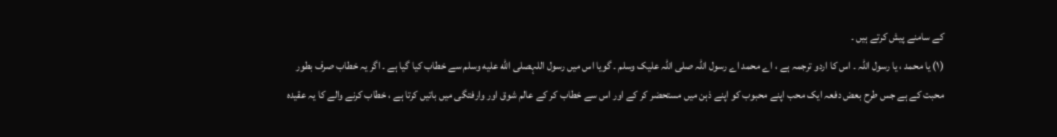کے سامنے پیش کرتے ہیں ۔
(۱) یا محمد ، یا رسول اللہ ۔ اس کا اردو ترجمہ ہے ، اے محمد اے رسول اللہ صلی اللہ علیک وسلم ۔ گویا اس میں رسول اللہصلى الله عليه وسلم سے خطاب کیا گیا ہے ۔ اگر یہ خطاب صرف بطور محبت کے ہے جس طرح بعض دفعہ ایک محب اپنے محبوب کو اپنے ذہن میں مستحضر کر کے اور اس سے خطاب کر کے عالم شوق اور وارفتگی میں باتیں کرتا ہے ، خطاب کرنے والے کا یہ عقیدہ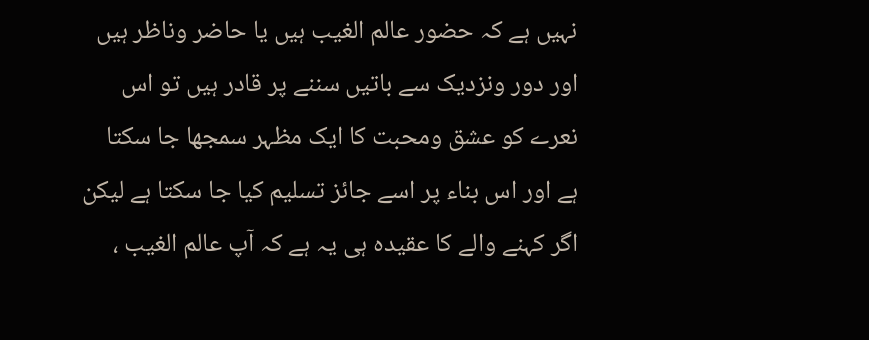نہیں ہے کہ حضور عالم الغیب ہیں یا حاضر وناظر ہیں اور دور ونزدیک سے باتیں سننے پر قادر ہیں تو اس نعرے کو عشق ومحبت کا ایک مظہر سمجھا جا سکتا ہے اور اس بناء پر اسے جائز تسلیم کیا جا سکتا ہے لیکن اگر کہنے والے کا عقیدہ ہی یہ ہے کہ آپ عالم الغیب ،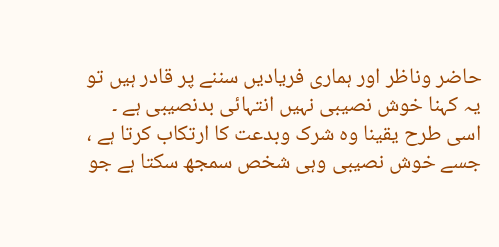حاضر وناظر اور ہماری فریادیں سننے پر قادر ہیں تو یہ کہنا خوش نصیبی نہیں انتہائی بدنصیبی ہے ۔ اسی طرح یقینا وہ شرک وبدعت کا ارتکاب کرتا ہے ، جسے خوش نصیبی وہی شخص سمجھ سکتا ہے جو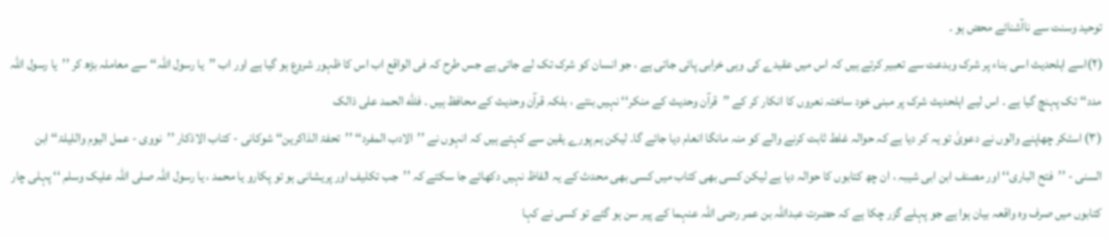توحید وسنت سے ناآشنائے محض ہو ۔
(۲)اسے اہلحدیث اسی بناء پر شرک وبدعت سے تعبیر کرتے ہیں کہ اس میں عقیدے کی وہی خرابی پائی جاتی ہے ، جو انسان کو شرک تک لے جاتی ہے جس طرح کہ فی الواقع اب اس کا ظہور شروع ہو گیا ہے اور اب ’’یا رسول اللہ‘‘ سے معاملہ بڑھ کر ’’یا رسول اللہ مدد‘‘ تک پہنچ گیا ہے ۔ اس لیے اہلحدیث شرک پر مبنی خود ساختہ نعروں کا انکار کر کے ’’قرآن وحدیث کے منکر‘‘ نہیں بنتے ، بلکہ قرآن وحدیث کے محافظ ہیں ۔ فللّٰه الحمد علی ذالک
(۳) اسٹکر چھاپنے والوں نے دعویٰ تو یہ کر دیا ہے کہ حوالہ غلط ثابت کرنے والے کو منہ مانگا انعام دیا جائے گا۔ لیکن ہم پورے یقین سے کہتے ہیں کہ انہوں نے ’’الادب المفرد‘‘ ’’تحفۃ الذاکرین‘‘ شوکانی - کتاب الاذکار ’’نووی - عمل الیوم واللیلۃ‘‘ ابن السنی - ’’فتح الباری‘‘ اور مصنف ابن ابی شیبہ ، ان چھ کتابوں کا حوالہ دیا ہے لیکن کسی بھی کتاب میں کسی بھی محدث کے یہ الفاظ نہیں دکھائے جا سکتے کہ ’’جب تکلیف اور پریشانی ہو تو پکارو یا محمد ، یا رسول اللہ صلی اللہ علیک وسلم ‘‘ پہلی چار کتابوں میں صرف وہ واقعہ بیان ہوا ہے جو پہلے گزر چکا ہے کہ حضرت عبداللہ بن عمر رضی اللہ عنہما کے پیر سن ہو گئے تو کسی نے کہا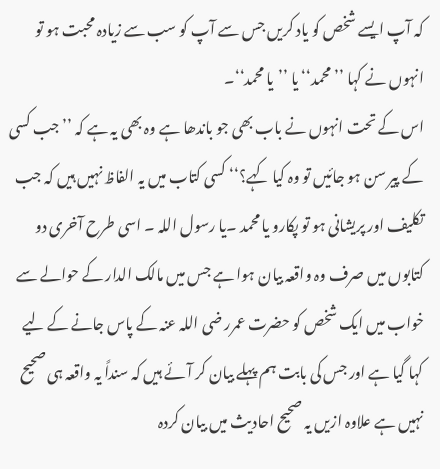کہ آپ ایسے شخص کو یاد کریں جس سے آپ کو سب سے زیادہ محبت ہو تو انہوں نے کہا ’’محمد‘‘ یا ’’یا محمد‘‘۔
اس کے تحت انہوں نے باب بھی جو باندھا ہے وہ بھی یہ ہے کہ ’’جب کسی کے پیر سن ہو جائیں تو وہ کیا کہے؟‘‘ کسی کتاب میں یہ الفاظ نہیں ہیں کہ جب تکلیف اور پریشانی ہو تو پکارو یا محمد ۔یا رسول اللہ ۔ اسی طرح آخری دو کتابوں میں صرف وہ واقعہ بیان ہوا ہے جس میں مالک الدار کے حوالے سے خواب میں ایک شخص کو حضرت عمرر ضی اللہ عنہ کے پاس جانے کے لیے کہا گیا ہے اور جس کی بابت ہم پہلے بیان کر آئے ہیں کہ سنداً یہ واقعہ ہی صحیح نہیں ہے علاوہ ازیں یہ صحیح احادیث میں بیان کردہ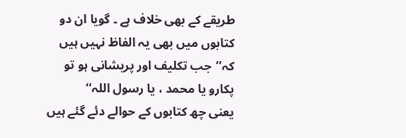طریقے کے بھی خلاف ہے ۔ گویا ان دو کتابوں میں بھی یہ الفاظ نہیں ہیں کہ’’جب تکلیف اور پریشانی ہو تو پکارو یا محمد ، یا رسول اللہ‘‘
یعنی چھ کتابوں کے حوالے دئے گئے ہیں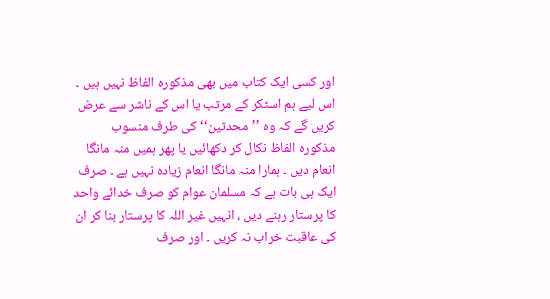اور کسی ایک کتاب میں بھی مذکورہ الفاظ نہیں ہیں ۔ اس لیے ہم اسٹکر کے مرتب یا اس کے ناشر سے عرض کریں گے کہ وہ ’’محدثین‘‘ کی طرف منسوب مذکورہ الفاظ نکال کر دکھائیں یا پھر ہمیں منہ مانگا انعام دیں ۔ ہمارا منہ مانگا انعام زیادہ نہیں ہے ۔ صرف ایک ہی بات ہے کہ مسلمان عوام کو صرف خدائے واحد کا پرستار رہنے دیں ، انہیں غیر اللہ کا پرستار بنا کر ان کی عاقبت خراب نہ کریں ۔ اور صرف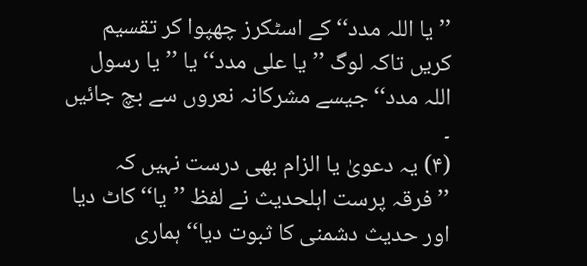’’یا اللہ مدد‘‘ کے اسٹکرز چھپوا کر تقسیم کریں تاکہ لوگ ’’یا علی مدد‘‘ یا ’’یا رسول اللہ مدد‘‘ جیسے مشرکانہ نعروں سے بچ جائیں ۔
(۴) یہ دعویٰ یا الزام بھی درست نہیں کہ ’’فرقہ پرست اہلحدیث نے لفظ ’’یا‘‘ کاٹ دیا اور حدیث دشمنی کا ثبوت دیا‘‘ ہماری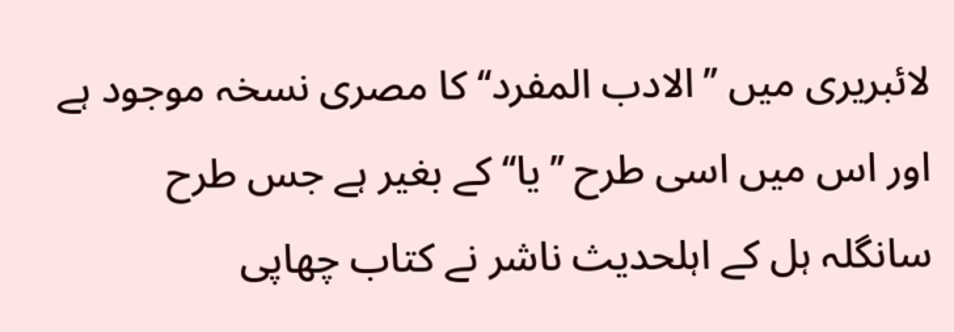لائبریری میں ’’الادب المفرد‘‘ کا مصری نسخہ موجود ہے اور اس میں اسی طرح ’’یا‘‘ کے بغیر ہے جس طرح سانگلہ ہل کے اہلحدیث ناشر نے کتاب چھاپی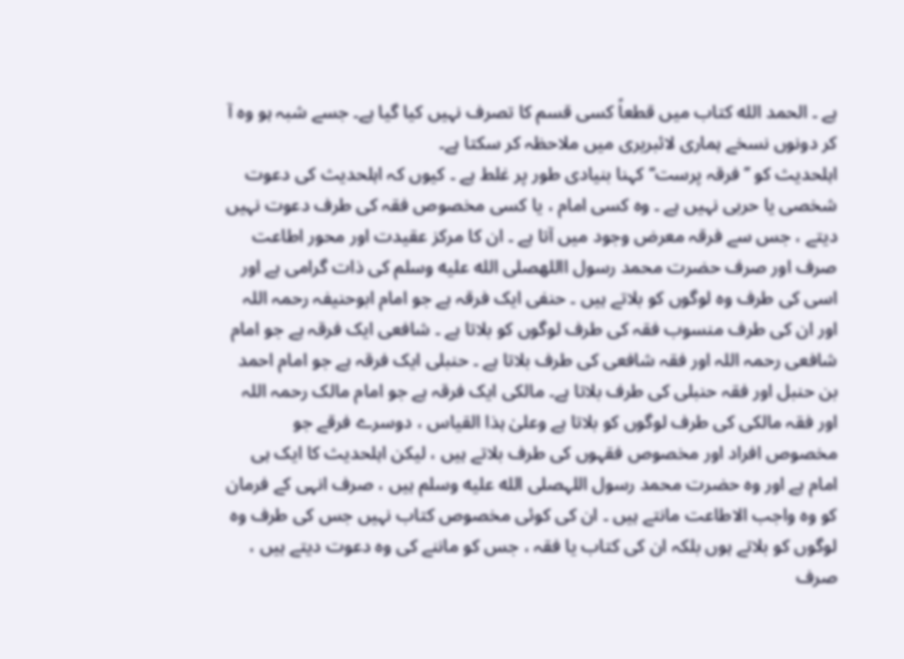ہے ۔ الحمد الله کتاب میں قطعاً کسی قسم کا تصرف نہیں کیا گیا ہے۔ جسے شبہ ہو وہ آ کر دونوں نسخے ہماری لائبریری میں ملاحظہ کر سکتا ہے۔
اہلحدیث کو ’’فرقہ پرست‘‘ کہنا بنیادی طور پر غلط ہے ۔ کیوں کہ اہلحدیث کی دعوت شخصی یا حربی نہیں ہے ۔ وہ کسی امام ، یا کسی مخصوص فقہ کی طرف دعوت نہیں دیتے ، جس سے فرقہ معرض وجود میں آتا ہے ۔ ان کا مرکز عقیدت اور محور اطاعت صرف اور صرف حضرت محمد رسول االلهصلى الله عليه وسلم کی ذات گرامی ہے اور اسی کی طرف وہ لوگوں کو بلاتے ہیں ۔ حنفی ایک فرقہ ہے جو امام ابوحنیفہ رحمہ اللہ اور ان کی طرف منسوب فقہ کی طرف لوگوں کو بلاتا ہے ۔ شافعی ایک فرقہ ہے جو امام شافعی رحمہ اللہ اور فقہ شافعی کی طرف بلاتا ہے ۔ حنبلی ایک فرقہ ہے جو امام احمد بن حنبل اور فقہ حنبلی کی طرف بلاتا ہے۔ مالکی ایک فرقہ ہے جو امام مالک رحمہ اللہ اور فقہ مالکی کی طرف لوگوں کو بلاتا ہے وعلیٰ ہذا القیاس ، دوسرے فرقے جو مخصوص افراد اور مخصوص فقہوں کی طرف بلاتے ہیں ، لیکن اہلحدیث کا ایک ہی امام ہے اور وہ حضرت محمد رسول اللہصلى الله عليه وسلم ہیں ، صرف انہی کے فرمان کو وہ واجب الاطاعت مانتے ہیں ۔ ان کی کوئی مخصوص کتاب نہیں جس کی طرف وہ لوگوں کو بلاتے ہوں بلکہ ان کی کتاب یا فقہ ، جس کو ماننے کی وہ دعوت دیتے ہیں ، صرف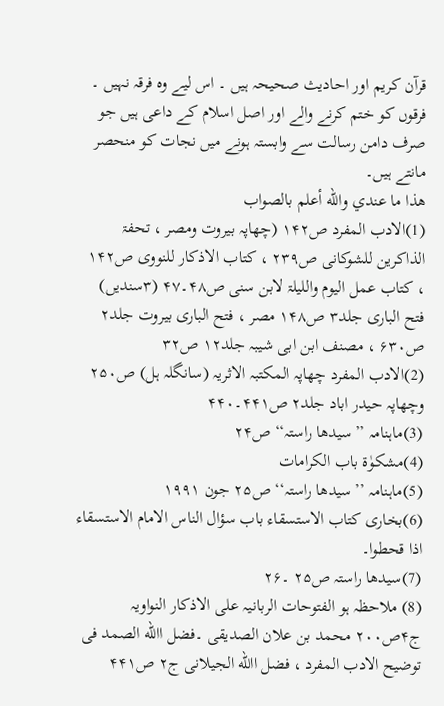قرآن کریم اور احادیث صحیحہ ہیں ۔ اس لیے وہ فرقہ نہیں ۔ فرقوں کو ختم کرنے والے اور اصل اسلام کے داعی ہیں جو صرف دامن رسالت سے وابستہ ہونے میں نجات کو منحصر مانتے ہیں۔
ھذا ما عندي والله أعلم بالصواب
(1)الادب المفرد ص۱۴۲ (چھاپہ بیروت ومصر ، تحفۃ الذاکرین للشوکانی ص۲۳۹ ، کتاب الاذکار للنووی ص۱۴۲ ، کتاب عمل الیوم واللیلۃ لابن سنی ص۴۸۔۴۷ (۳سندیں) فتح الباری جلد۳ ص۱۴۸ مصر ، فتح الباری بیروت جلد۲ ص۶۳۰ ، مصنف ابن ابی شیبہ جلد۱۲ ص۳۲
(2)الادب المفرد چھاپہ المکتبہ الاثریہ (سانگلہ ہل) ص۲۵۰ وچھاپہ حیدر اباد جلد۲ ص۴۴۱۔۴۴۰
(3)ماہنامہ ’’سیدھا راستہ‘‘ ص۲۴
(4)مشکوٰۃ باب الکرامات
(5)ماہنامہ ’’سیدھا راستہ‘‘ ص۲۵ جون ۱۹۹۱
(6)بخاری کتاب الاستسقاء باب سؤال الناس الامام الاستسقاء اذا قحطوا۔
(7)سیدھا راستہ ص۲۵ ۔۲۶
(8) ملاحظہ ہو الفتوحات الربانیہ علی الاذکار النواویہ ج۴ص۲۰۰ محمد بن علان الصدیقی ۔فضل االله الصمد فی توضیح الادب المفرد ، فضل االله الجیلانی ج۲ ص۴۴۱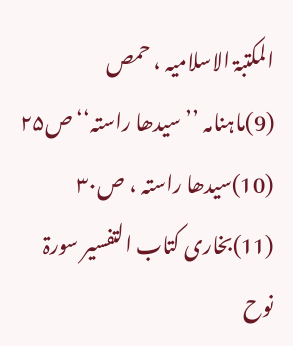المکتبۃ الاسلامیہ ، حمص
(9)ماہنامہ ’’سیدھا راستہ‘‘ ص۲۵
(10)سیدھا راستہ ، ص۳۰
(11)بخاری کتاب التفسیر سورۃ نوح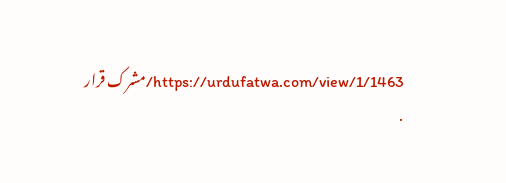https://urdufatwa.com/view/1/1463/مشرک قرار
.